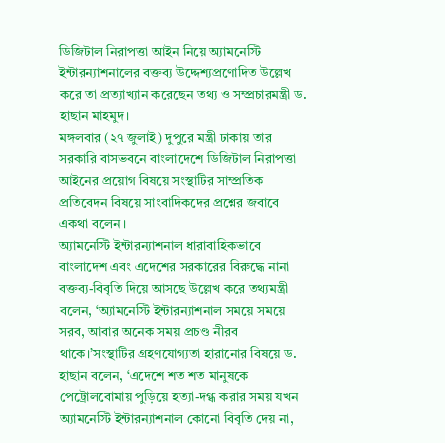ডিজিটাল নিরাপত্তা আইন নিয়ে অ্যামনেস্টি ইন্টারন্যাশনালের বক্তব্য উদ্দেশ্যপ্রণোদিত উল্লেখ করে তা প্রত্যাখ্যান করেছেন তথ্য ও সম্প্রচারমন্ত্রী ড. হাছান মাহমুদ।
মঙ্গলবার (২৭ জুলাই) দুপুরে মন্ত্রী ঢাকায় তার সরকারি বাসভবনে বাংলাদেশে ডিজিটাল নিরাপত্তা আইনের প্রয়োগ বিষয়ে সংস্থাটির সাম্প্রতিক প্রতিবেদন বিষয়ে সাংবাদিকদের প্রশ্নের জবাবে একথা বলেন।
অ্যামনেস্টি ইন্টারন্যাশনাল ধারাবাহিকভাবে বাংলাদেশ এবং এদেশের সরকারের বিরুদ্ধে নানা বক্তব্য-বিবৃতি দিয়ে আসছে উল্লেখ করে তথ্যমন্ত্রী বলেন, ‘অ্যামনেস্টি ইন্টারন্যাশনাল সময়ে সময়ে সরব, আবার অনেক সময় প্রচণ্ড নীরব থাকে।’সংস্থাটির গ্রহণযোগ্যতা হারানোর বিষয়ে ড. হাছান বলেন, ‘এদেশে শত শত মানুষকে পেট্রোলবোমায় পুড়িয়ে হত্যা-দগ্ধ করার সময় যখন অ্যামনেস্টি ইন্টারন্যাশনাল কোনো বিবৃতি দেয় না,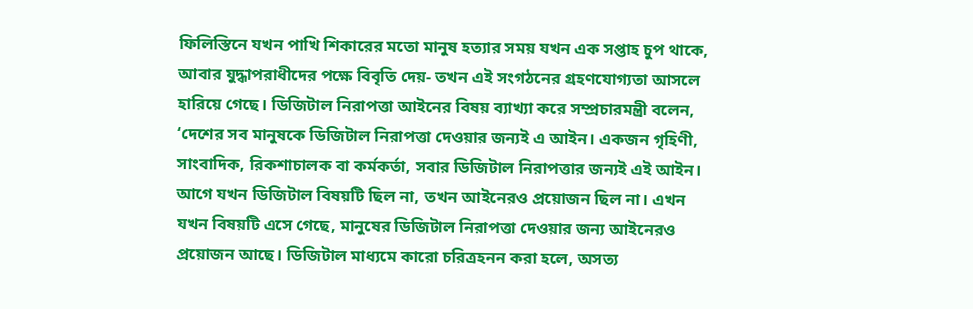ফিলিস্তিনে যখন পাখি শিকারের মতো মানুষ হত্যার সময় যখন এক সপ্তাহ চুপ থাকে, আবার যুদ্ধাপরাধীদের পক্ষে বিবৃতি দেয়- তখন এই সংগঠনের গ্রহণযোগ্যতা আসলে হারিয়ে গেছে। ডিজিটাল নিরাপত্তা আইনের বিষয় ব্যাখ্যা করে সম্প্রচারমন্ত্রী বলেন, ‘দেশের সব মানুষকে ডিজিটাল নিরাপত্তা দেওয়ার জন্যই এ আইন। একজন গৃহিণী, সাংবাদিক, রিকশাচালক বা কর্মকর্তা, সবার ডিজিটাল নিরাপত্তার জন্যই এই আইন। আগে যখন ডিজিটাল বিষয়টি ছিল না, তখন আইনেরও প্রয়োজন ছিল না। এখন যখন বিষয়টি এসে গেছে, মানুষের ডিজিটাল নিরাপত্তা দেওয়ার জন্য আইনেরও প্রয়োজন আছে। ডিজিটাল মাধ্যমে কারো চরিত্রহনন করা হলে, অসত্য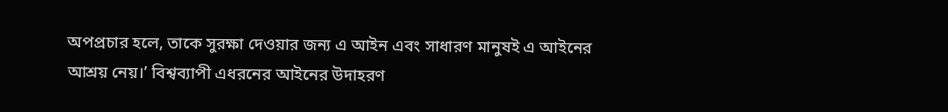অপপ্রচার হলে, তাকে সুরক্ষা দেওয়ার জন্য এ আইন এবং সাধারণ মানুষই এ আইনের আশ্রয় নেয়।’ বিশ্বব্যাপী এধরনের আইনের উদাহরণ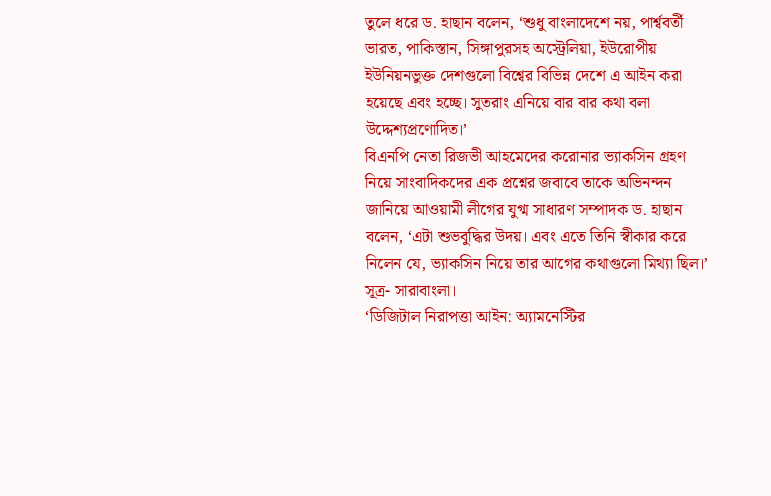তুলে ধরে ড. হাছান বলেন, ‘শুধু বাংলাদেশে নয়, পার্শ্ববর্তী ভারত, পাকিস্তান, সিঙ্গাপুরসহ অস্ট্রেলিয়া, ইউরোপীয় ইউনিয়নভুক্ত দেশগুলো বিশ্বের বিভিন্ন দেশে এ আইন করা হয়েছে এবং হচ্ছে। সুতরাং এনিয়ে বার বার কথা বলা উদ্দেশ্যপ্রণোদিত।’
বিএনপি নেতা রিজভী আহমেদের করোনার ভ্যাকসিন গ্রহণ নিয়ে সাংবাদিকদের এক প্রশ্নের জবাবে তাকে অভিনন্দন জানিয়ে আওয়ামী লীগের যুগ্ম সাধারণ সম্পাদক ড. হাছান বলেন, ‘এটা শুভবুদ্ধির উদয়। এবং এতে তিনি স্বীকার করে নিলেন যে, ভ্যাকসিন নিয়ে তার আগের কথাগুলো মিথ্যা ছিল।’ সূত্র- সারাবাংলা।
‘ডিজিটাল নিরাপত্তা আইন: অ্যামনেস্টির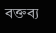বক্তব্য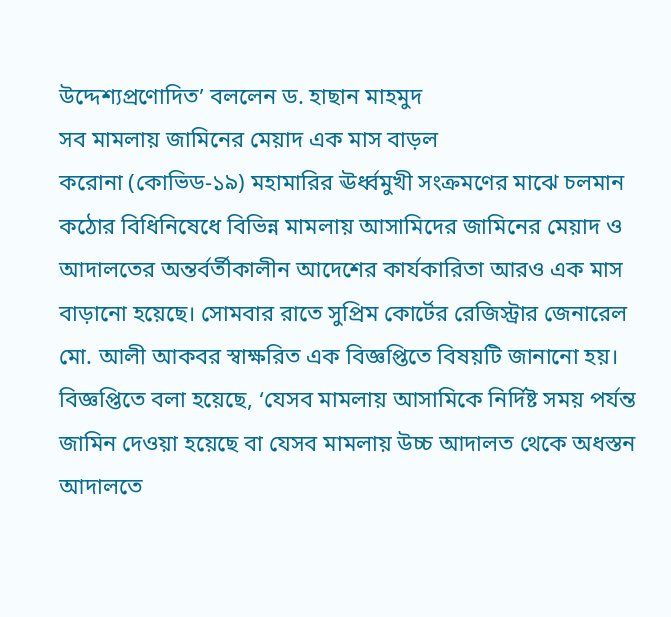উদ্দেশ্যপ্রণোদিত’ বললেন ড. হাছান মাহমুদ
সব মামলায় জামিনের মেয়াদ এক মাস বাড়ল
করোনা (কোভিড-১৯) মহামারির ঊর্ধ্বমুখী সংক্রমণের মাঝে চলমান কঠোর বিধিনিষেধে বিভিন্ন মামলায় আসামিদের জামিনের মেয়াদ ও আদালতের অন্তর্বর্তীকালীন আদেশের কার্যকারিতা আরও এক মাস বাড়ানো হয়েছে। সোমবার রাতে সুপ্রিম কোর্টের রেজিস্ট্রার জেনারেল মো. আলী আকবর স্বাক্ষরিত এক বিজ্ঞপ্তিতে বিষয়টি জানানো হয়। বিজ্ঞপ্তিতে বলা হয়েছে, ‘যেসব মামলায় আসামিকে নির্দিষ্ট সময় পর্যন্ত জামিন দেওয়া হয়েছে বা যেসব মামলায় উচ্চ আদালত থেকে অধস্তন আদালতে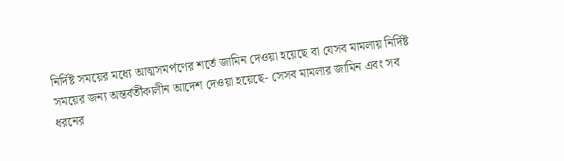নির্দিষ্ট সময়ের মধ্যে আত্মসমর্পণের শর্তে জামিন দেওয়া হয়েছে বা যেসব মামলায় নির্দিষ্ট সময়ের জন্য অন্তর্বর্তীকালীন আদেশ দেওয়া হয়েছে- সেসব মামলার জামিন এবং সব ধরনের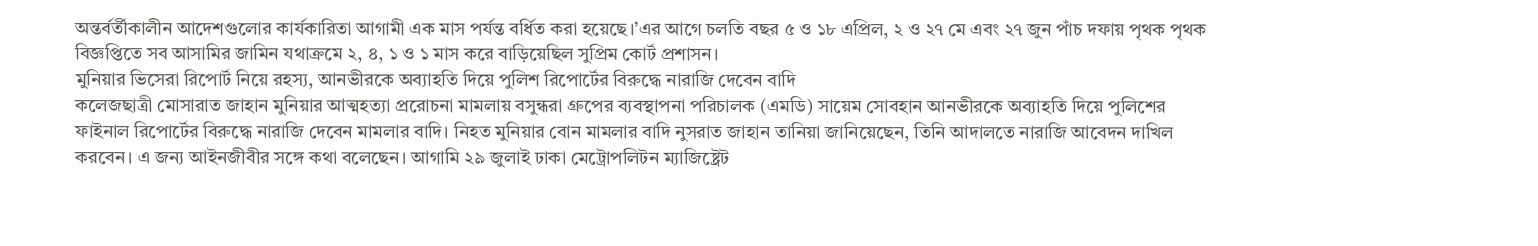অন্তর্বর্তীকালীন আদেশগুলোর কার্যকারিতা আগামী এক মাস পর্যন্ত বর্ধিত করা হয়েছে।’এর আগে চলতি বছর ৫ ও ১৮ এপ্রিল, ২ ও ২৭ মে এবং ২৭ জুন পাঁচ দফায় পৃথক পৃথক বিজ্ঞপ্তিতে সব আসামির জামিন যথাক্রমে ২, ৪, ১ ও ১ মাস করে বাড়িয়েছিল সুপ্রিম কোর্ট প্রশাসন।
মুনিয়ার ভিসেরা রিপোর্ট নিয়ে রহস্য, আনভীরকে অব্যাহতি দিয়ে পুলিশ রিপোর্টের বিরুদ্ধে নারাজি দেবেন বাদি
কলেজছাত্রী মোসারাত জাহান মুনিয়ার আত্মহত্যা প্ররোচনা মামলায় বসুন্ধরা গ্রুপের ব্যবস্থাপনা পরিচালক (এমডি) সায়েম সোবহান আনভীরকে অব্যাহতি দিয়ে পুলিশের ফাইনাল রিপোর্টের বিরুদ্ধে নারাজি দেবেন মামলার বাদি। নিহত মুনিয়ার বোন মামলার বাদি নুসরাত জাহান তানিয়া জানিয়েছেন, তিনি আদালতে নারাজি আবেদন দাখিল করবেন। এ জন্য আইনজীবীর সঙ্গে কথা বলেছেন। আগামি ২৯ জুলাই ঢাকা মেট্রোপলিটন ম্যাজিষ্ট্রেট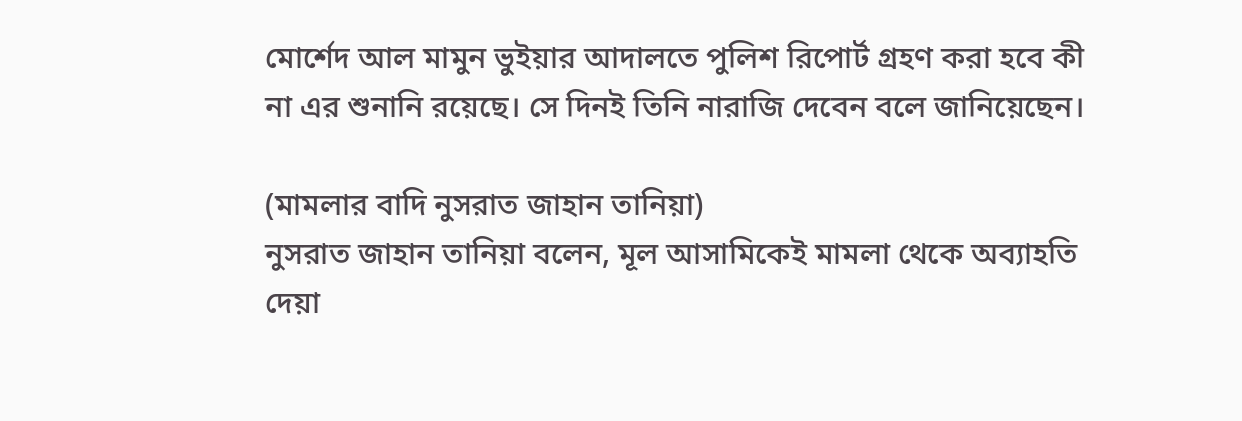মোর্শেদ আল মামুন ভুইয়ার আদালতে পুলিশ রিপোর্ট গ্রহণ করা হবে কী না এর শুনানি রয়েছে। সে দিনই তিনি নারাজি দেবেন বলে জানিয়েছেন।

(মামলার বাদি নুসরাত জাহান তানিয়া)
নুসরাত জাহান তানিয়া বলেন, মূল আসামিকেই মামলা থেকে অব্যাহতি দেয়া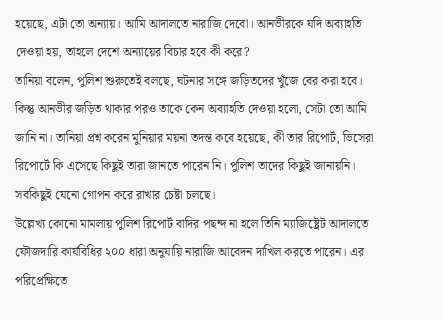হয়েছে, এটা তো অন্যায়। আমি আদালতে নারাজি দেবো। আনভীরকে যদি অব্যাহতি দেওয়া হয়, তাহলে দেশে অন্যায়ের বিচার হবে কী করে?
তানিয়া বলেন, পুলিশ শুরুতেই বলছে, ঘটনার সঙ্গে জড়িতদের খুঁজে বের করা হবে। কিন্তু আনভীর জড়িত থাকার পরও তাকে কেন অব্যাহতি দেওয়া হলো, সেটা তো আমি জানি না। তানিয়া প্রশ্ন করেন মুনিয়ার ময়না তদন্ত কবে হয়েছে, কী তার রিপোর্ট, ভিসেরা রিপোর্টে কি এসেছে কিছুই তারা জানতে পারেন নি। পুলিশ তাদের কিছুই জানায়নি। সবকিছুই যেনো গোপন করে রাখার চেষ্টা চলছে।
উল্লেখ্য কোনো মামলায় পুলিশ রিপোর্ট বাদির পছন্দ না হলে তিনি ম্যাজিষ্ট্রেট আদালতে ফৌজদারি কার্যবিধির ২০০ ধারা অনুযায়ি নারাজি আবেদন দাখিল করতে পারেন। এর পরিপ্রেক্ষিতে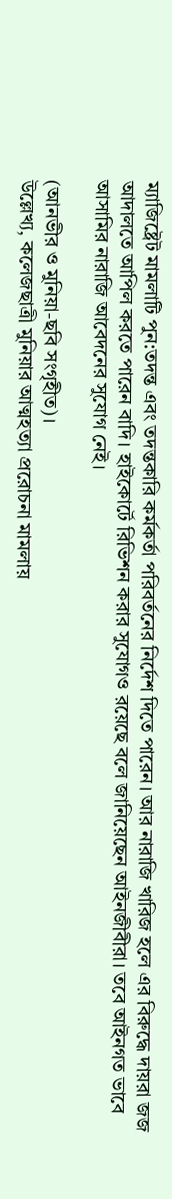ম্যাজিষ্ট্রেট মামলাটি পুন:তদন্ত এবং তদন্তকারি কর্মকর্তা পরিবর্তনের নির্দেশ দিতে পারেন। আর নারাজি খারিজ হলে এর বিরুদ্ধে দায়রা জজ আদালতে আপিল করতে পারেন বাদি। হাইকোর্টে রিভিশন করার সুযোগও রয়েছে বলে জানিয়েছেন আইনজীবীরা। তবে আইনগত ভাবে আসামির নারাজি আবেদনের সুযোগ নেই।

(আনভীর ও মুনিয়া-ছবি সংগৃহীত)।
উল্লেখ্য, কলেজছাত্রী মুনিয়ার আত্মহত্যা প্ররোচনা মামলায়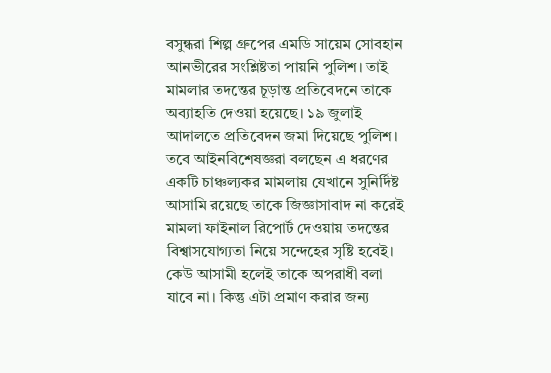বসুন্ধরা শিল্প গ্রুপের এমডি সায়েম সোবহান আনভীরের সংশ্লিষ্টতা পায়নি পুলিশ। তাই মামলার তদন্তের চূড়ান্ত প্রতিবেদনে তাকে অব্যাহতি দেওয়া হয়েছে। ১৯ জুলাই আদালতে প্রতিবেদন জমা দিয়েছে পুলিশ।
তবে আইনবিশেষজ্ঞরা বলছেন এ ধরণের একটি চাঞ্চল্যকর মামলায় যেখানে সুনির্দিষ্ট আসামি রয়েছে তাকে জিজ্ঞাসাবাদ না করেই মামলা ফাইনাল রিপোর্ট দেওয়ায় তদন্তের বিশ্বাসযোগ্যতা নিয়ে সন্দেহের সৃষ্টি হবেই।
কেউ আসামী হলেই তাকে অপরাধী বলা যাবে না। কিন্তু এটা প্রমাণ করার জন্য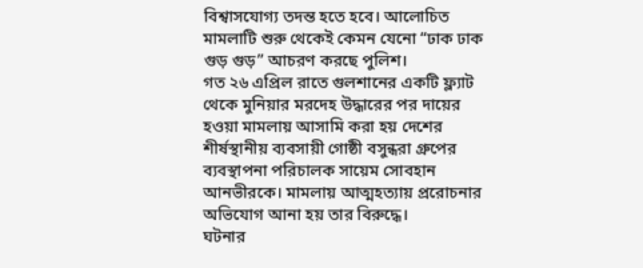বিশ্বাসযোগ্য তদন্ত হতে হবে। আলোচিত মামলাটি শুরু থেকেই কেমন যেনো “ঢাক ঢাক গুড় গুড়” আচরণ করছে পুলিশ।
গত ২৬ এপ্রিল রাতে গুলশানের একটি ফ্ল্যাট থেকে মুনিয়ার মরদেহ উদ্ধারের পর দায়ের হওয়া মামলায় আসামি করা হয় দেশের শীর্ষস্থানীয় ব্যবসায়ী গোষ্ঠী বসুন্ধরা গ্রুপের ব্যবস্থাপনা পরিচালক সায়েম সোবহান আনভীরকে। মামলায় আত্মহত্যায় প্ররোচনার অভিযোগ আনা হয় তার বিরুদ্ধে।
ঘটনার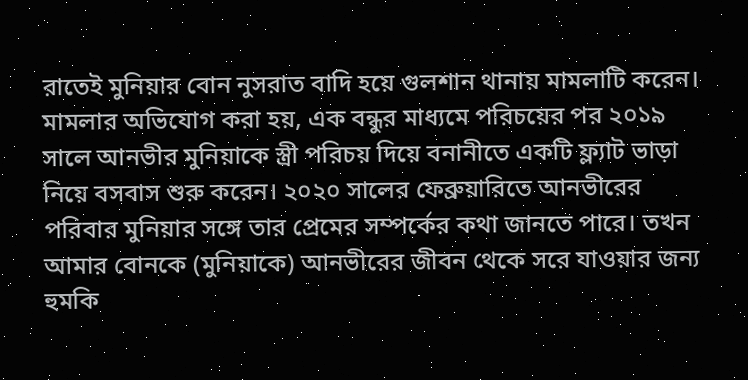রাতেই মুনিয়ার বোন নুসরাত বাদি হয়ে গুলশান থানায় মামলাটি করেন। মামলার অভিযোগ করা হয়, এক বন্ধুর মাধ্যমে পরিচয়ের পর ২০১৯ সালে আনভীর মুনিয়াকে স্ত্রী পরিচয় দিয়ে বনানীতে একটি ফ্ল্যাট ভাড়া নিয়ে বসবাস শুরু করেন। ২০২০ সালের ফেব্রুয়ারিতে আনভীরের পরিবার মুনিয়ার সঙ্গে তার প্রেমের সম্পর্কের কথা জানতে পারে। তখন আমার বোনকে (মুনিয়াকে) আনভীরের জীবন থেকে সরে যাওয়ার জন্য হুমকি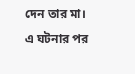দেন তার মা।
এ ঘটনার পর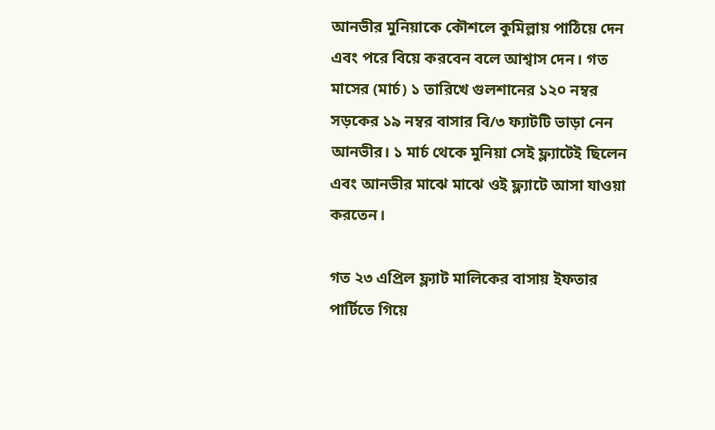আনভীর মুনিয়াকে কৌশলে কুমিল্লায় পাঠিয়ে দেন এবং পরে বিয়ে করবেন বলে আশ্বাস দেন। গত মাসের (মার্চ) ১ তারিখে গুলশানের ১২০ নম্বর সড়কের ১৯ নম্বর বাসার বি/৩ ফ্যাটটি ভাড়া নেন আনভীর। ১ মার্চ থেকে মুনিয়া সেই ফ্ল্যাটেই ছিলেন এবং আনভীর মাঝে মাঝে ওই ফ্ল্যাটে আসা যাওয়া করতেন।

গত ২৩ এপ্রিল ফ্ল্যাট মালিকের বাসায় ইফতার পার্টিতে গিয়ে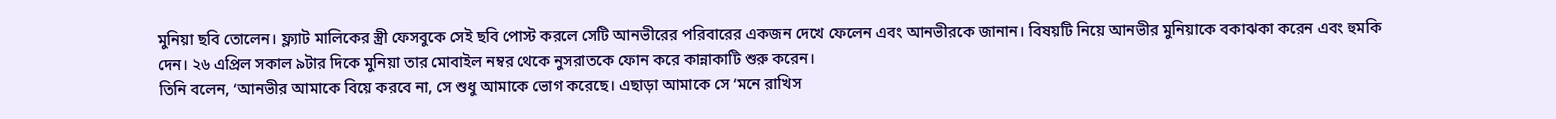মুনিয়া ছবি তোলেন। ফ্ল্যাট মালিকের স্ত্রী ফেসবুকে সেই ছবি পোস্ট করলে সেটি আনভীরের পরিবারের একজন দেখে ফেলেন এবং আনভীরকে জানান। বিষয়টি নিয়ে আনভীর মুনিয়াকে বকাঝকা করেন এবং হুমকি দেন। ২৬ এপ্রিল সকাল ৯টার দিকে মুনিয়া তার মোবাইল নম্বর থেকে নুসরাতকে ফোন করে কান্নাকাটি শুরু করেন।
তিনি বলেন, ‘আনভীর আমাকে বিয়ে করবে না, সে শুধু আমাকে ভোগ করেছে। এছাড়া আমাকে সে ‘মনে রাখিস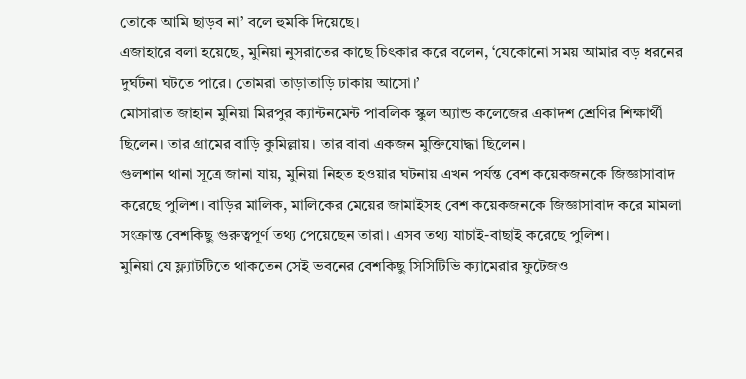তোকে আমি ছাড়ব না’ বলে হুমকি দিয়েছে।
এজাহারে বলা হয়েছে, মুনিয়া নুসরাতের কাছে চিৎকার করে বলেন, ‘যেকোনো সময় আমার বড় ধরনের দুর্ঘটনা ঘটতে পারে। তোমরা তাড়াতাড়ি ঢাকায় আসো।’
মোসারাত জাহান মুনিয়া মিরপুর ক্যান্টনমেন্ট পাবলিক স্কুল অ্যান্ড কলেজের একাদশ শ্রেণির শিক্ষার্থী ছিলেন। তার গ্রামের বাড়ি কুমিল্লায়। তার বাবা একজন মুক্তিযোদ্ধা ছিলেন।
গুলশান থানা সূত্রে জানা যায়, মুনিয়া নিহত হওয়ার ঘটনায় এখন পর্যন্ত বেশ কয়েকজনকে জিজ্ঞাসাবাদ করেছে পুলিশ। বাড়ির মালিক, মালিকের মেয়ের জামাইসহ বেশ কয়েকজনকে জিজ্ঞাসাবাদ করে মামলা সংক্রান্ত বেশকিছু গুরুত্বপূর্ণ তথ্য পেয়েছেন তারা। এসব তথ্য যাচাই-বাছাই করেছে পুলিশ।
মুনিয়া যে ফ্ল্যাটটিতে থাকতেন সেই ভবনের বেশকিছু সিসিটিভি ক্যামেরার ফুটেজও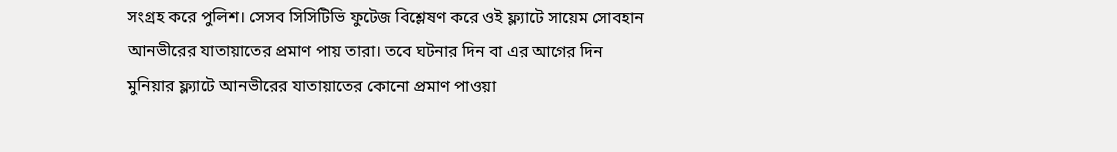সংগ্রহ করে পুলিশ। সেসব সিসিটিভি ফুটেজ বিশ্লেষণ করে ওই ফ্ল্যাটে সায়েম সোবহান আনভীরের যাতায়াতের প্রমাণ পায় তারা। তবে ঘটনার দিন বা এর আগের দিন মুনিয়ার ফ্ল্যাটে আনভীরের যাতায়াতের কোনো প্রমাণ পাওয়া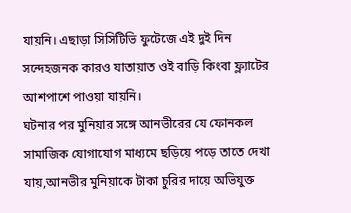যায়নি। এছাড়া সিসিটিভি ফুটেজে এই দুই দিন সন্দেহজনক কারও যাতায়াত ওই বাড়ি কিংবা ফ্ল্যাটের আশপাশে পাওয়া যায়নি।
ঘটনার পর মুনিয়ার সঙ্গে আনভীরের যে ফোনকল সামাজিক যোগাযোগ মাধ্যমে ছড়িয়ে পড়ে তাতে দেখা যায়,আনভীর মুনিয়াকে টাকা চুরির দায়ে অভিযুক্ত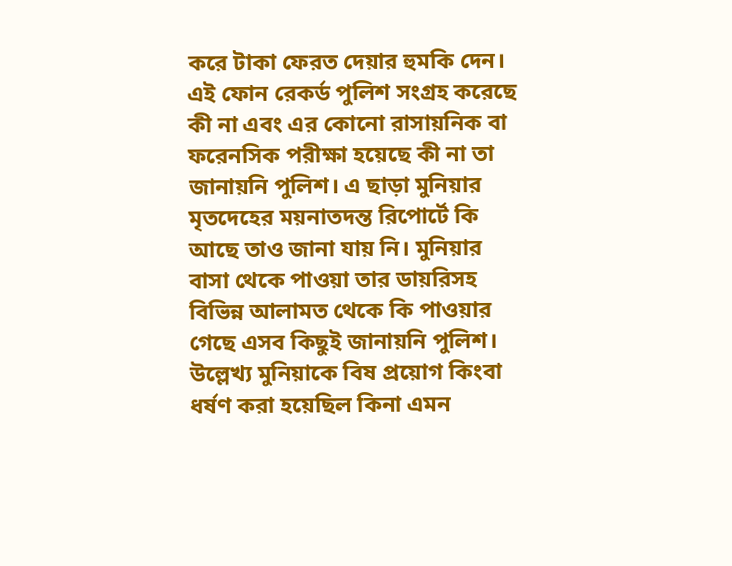করে টাকা ফেরত দেয়ার হুমকি দেন। এই ফোন রেকর্ড পুলিশ সংগ্রহ করেছে কী না এবং এর কোনো রাসায়নিক বা ফরেনসিক পরীক্ষা হয়েছে কী না তা জানায়নি পুলিশ। এ ছাড়া মুনিয়ার মৃতদেহের ময়নাতদন্ত রিপোর্টে কি আছে তাও জানা যায় নি। মুনিয়ার বাসা থেকে পাওয়া তার ডায়রিসহ বিভিন্ন আলামত থেকে কি পাওয়ার গেছে এসব কিছুই জানায়নি পুলিশ।
উল্লেখ্য মুনিয়াকে বিষ প্রয়োগ কিংবা ধর্ষণ করা হয়েছিল কিনা এমন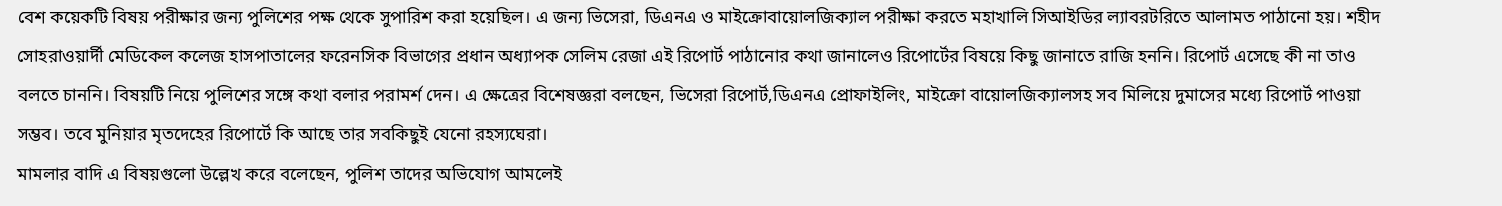বেশ কয়েকটি বিষয় পরীক্ষার জন্য পুলিশের পক্ষ থেকে সুপারিশ করা হয়েছিল। এ জন্য ভিসেরা, ডিএনএ ও মাইক্রোবায়োলজিক্যাল পরীক্ষা করতে মহাখালি সিআইডির ল্যাবরটরিতে আলামত পাঠানো হয়। শহীদ সোহরাওয়ার্দী মেডিকেল কলেজ হাসপাতালের ফরেনসিক বিভাগের প্রধান অধ্যাপক সেলিম রেজা এই রিপোর্ট পাঠানোর কথা জানালেও রিপোর্টের বিষয়ে কিছু জানাতে রাজি হননি। রিপোর্ট এসেছে কী না তাও বলতে চাননি। বিষয়টি নিয়ে পুলিশের সঙ্গে কথা বলার পরামর্শ দেন। এ ক্ষেত্রের বিশেষজ্ঞরা বলছেন, ভিসেরা রিপোর্ট,ডিএনএ প্রোফাইলিং, মাইক্রো বায়োলজিক্যালসহ সব মিলিয়ে দুমাসের মধ্যে রিপোর্ট পাওয়া সম্ভব। তবে মুনিয়ার মৃতদেহের রিপোর্টে কি আছে তার সবকিছুই যেনো রহস্যঘেরা।
মামলার বাদি এ বিষয়গুলো উল্লেখ করে বলেছেন, পুলিশ তাদের অভিযোগ আমলেই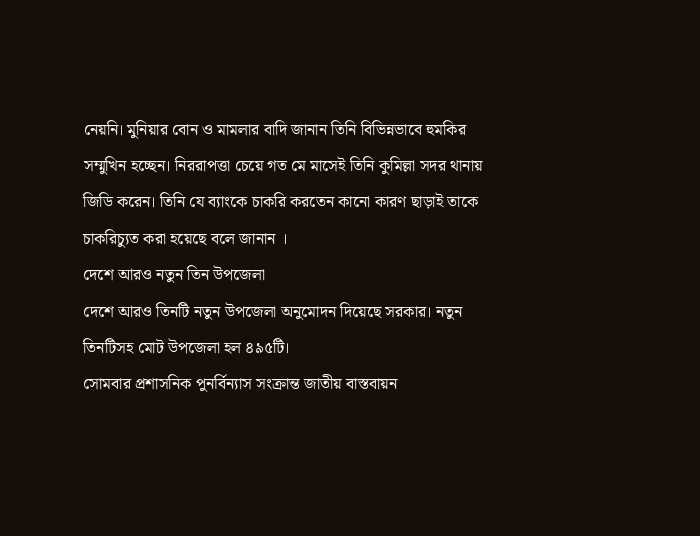নেয়নি। মুনিয়ার বোন ও মামলার বাদি জানান তিনি বিভিন্নভাবে হুমকির সম্মুখিন হচ্ছেন। নিররাপত্তা চেয়ে গত মে মাসেই তিনি কুমিল্লা সদর থানায় জিডি করেন। তিনি যে ব্যাংকে চাকরি করতেন কানো কারণ ছাড়াই তাকে চাকরিচ্যুত করা হয়েছে বলে জানান ।
দেশে আরও নতুন তিন উপজেলা
দেশে আরও তিনটি নতুন উপজেলা অনুমোদন দিয়েছে সরকার। নতুন তিনটিসহ মোট উপজেলা হল ৪৯৫টি।
সোমবার প্রশাসনিক পুনর্বিন্যাস সংক্রান্ত জাতীয় বাস্তবায়ন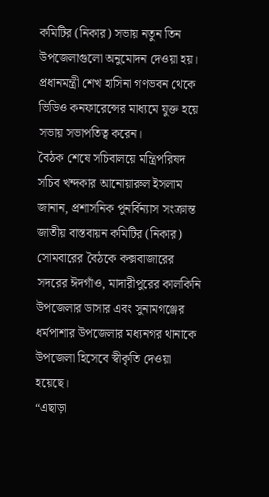কমিটির (নিকার) সভায় নতুন তিন উপজেলাগুলো অনুমোদন দেওয়া হয়।
প্রধানমন্ত্রী শেখ হাসিনা গণভবন থেকে ভিডিও কনফারেন্সের মাধ্যমে যুক্ত হয়ে সভায় সভাপতিত্ব করেন।
বৈঠক শেষে সচিবালয়ে মন্ত্রিপরিষদ সচিব খন্দকার আনোয়ারুল ইসলাম জানান, প্রশাসনিক পুনর্বিন্যাস সংক্রান্ত জাতীয় বাস্তবায়ন কমিটির (নিকার) সোমবারের বৈঠকে কক্সবাজারের সদরের ঈদগাঁও, মাদারীপুরের কালকিনি উপজেলার ডাসার এবং সুনামগঞ্জের ধর্মপাশার উপজেলার মধ্যনগর থানাকে উপজেলা হিসেবে স্বীকৃতি দেওয়া হয়েছে।
“এছাড়া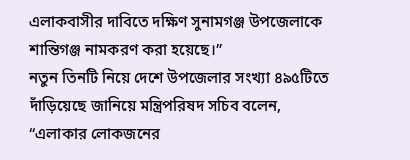এলাকবাসীর দাবিতে দক্ষিণ সুনামগঞ্জ উপজেলাকে শান্তিগঞ্জ নামকরণ করা হয়েছে।”
নতুন তিনটি নিয়ে দেশে উপজেলার সংখ্যা ৪৯৫টিতে দাঁড়িয়েছে জানিয়ে মন্ত্রিপরিষদ সচিব বলেন, “এলাকার লোকজনের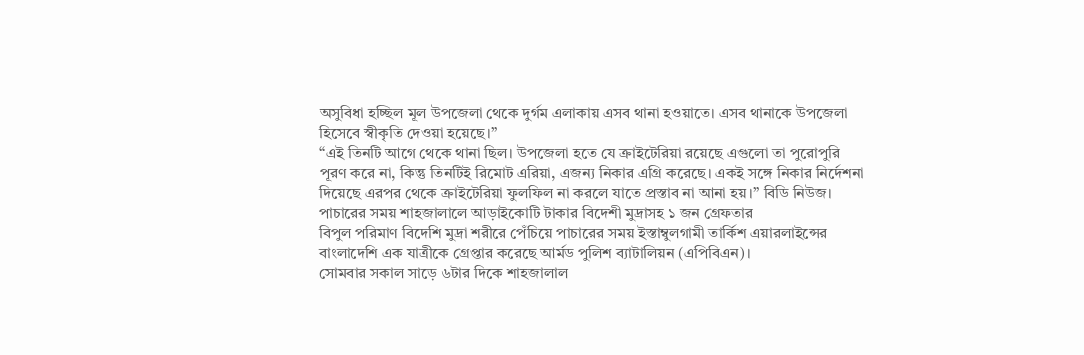অসুবিধা হচ্ছিল মূল উপজেলা থেকে দুর্গম এলাকায় এসব থানা হওয়াতে। এসব থানাকে উপজেলা হিসেবে স্বীকৃতি দেওয়া হয়েছে।”
“এই তিনটি আগে থেকে থানা ছিল। উপজেলা হতে যে ক্রাইটেরিয়া রয়েছে এগুলো তা পুরোপুরি পূরণ করে না, কিন্তু তিনটিই রিমোট এরিয়া, এজন্য নিকার এগ্রি করেছে। একই সঙ্গে নিকার নির্দেশনা দিয়েছে এরপর থেকে ক্রাইটেরিয়া ফুলফিল না করলে যাতে প্রস্তাব না আনা হয়।” বিডি নিউজ।
পাচারের সময় শাহজালালে আড়াইকোটি টাকার বিদেশী মুদ্রাসহ ১ জন গ্রেফতার
বিপুল পরিমাণ বিদেশি মুদ্রা শরীরে পেঁচিয়ে পাচারের সময় ইস্তাম্বুলগামী তার্কিশ এয়ারলাইন্সের বাংলাদেশি এক যাত্রীকে গ্রেপ্তার করেছে আর্মড পুলিশ ব্যাটালিয়ন (এপিবিএন)।
সোমবার সকাল সাড়ে ৬টার দিকে শাহজালাল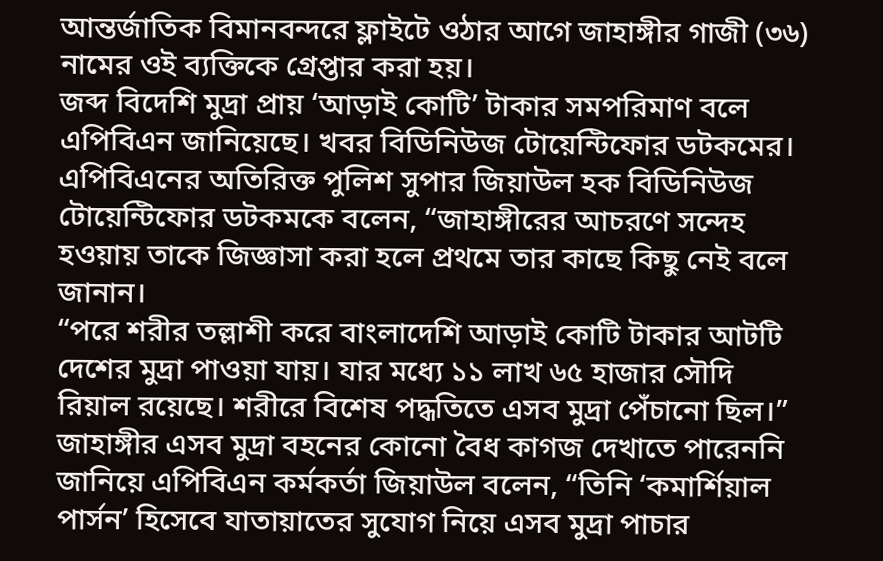আন্তর্জাতিক বিমানবন্দরে ফ্লাইটে ওঠার আগে জাহাঙ্গীর গাজী (৩৬) নামের ওই ব্যক্তিকে গ্রেপ্তার করা হয়।
জব্দ বিদেশি মুদ্রা প্রায় ‘আড়াই কোটি’ টাকার সমপরিমাণ বলে এপিবিএন জানিয়েছে। খবর বিডিনিউজ টোয়েন্টিফোর ডটকমের।
এপিবিএনের অতিরিক্ত পুলিশ সুপার জিয়াউল হক বিডিনিউজ টোয়েন্টিফোর ডটকমকে বলেন, “জাহাঙ্গীরের আচরণে সন্দেহ হওয়ায় তাকে জিজ্ঞাসা করা হলে প্রথমে তার কাছে কিছু নেই বলে জানান।
“পরে শরীর তল্লাশী করে বাংলাদেশি আড়াই কোটি টাকার আটটি দেশের মুদ্রা পাওয়া যায়। যার মধ্যে ১১ লাখ ৬৫ হাজার সৌদি রিয়াল রয়েছে। শরীরে বিশেষ পদ্ধতিতে এসব মুদ্রা পেঁচানো ছিল।”
জাহাঙ্গীর এসব মুদ্রা বহনের কোনো বৈধ কাগজ দেখাতে পারেননি জানিয়ে এপিবিএন কর্মকর্তা জিয়াউল বলেন, “তিনি ‘কমার্শিয়াল পার্সন’ হিসেবে যাতায়াতের সুযোগ নিয়ে এসব মুদ্রা পাচার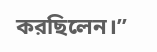করছিলেন।”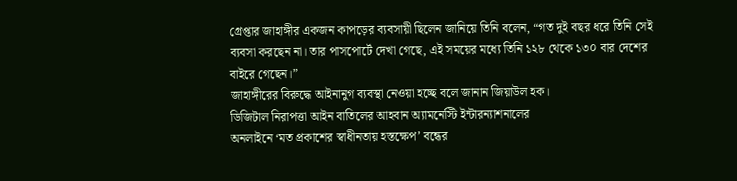গ্রেপ্তার জাহাঙ্গীর একজন কাপড়ের ব্যবসায়ী ছিলেন জানিয়ে তিনি বলেন, “গত দুই বছর ধরে তিনি সেই ব্যবসা করছেন না। তার পাসপোর্টে দেখা গেছে, এই সময়ের মধ্যে তিনি ১২৮ থেকে ১৩০ বার দেশের বাইরে গেছেন।”
জাহাঙ্গীরের বিরুদ্ধে আইনানুগ ব্যবস্থা নেওয়া হচ্ছে বলে জানান জিয়াউল হক।
ডিজিটাল নিরাপত্তা আইন বাতিলের আহবান অ্যামনেস্টি ইন্টারন্যাশনালের
অনলাইনে ‘মত প্রকাশের স্বাধীনতায় হস্তক্ষেপ’ বন্ধের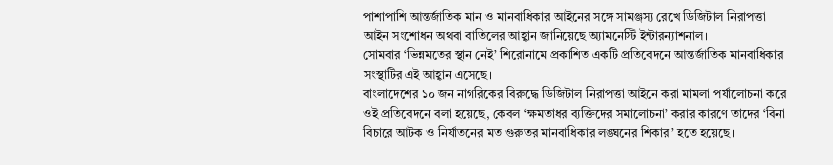পাশাপাশি আন্তর্জাতিক মান ও মানবাধিকার আইনের সঙ্গে সামঞ্জস্য রেখে ডিজিটাল নিরাপত্তা আইন সংশোধন অথবা বাতিলের আহ্বান জানিয়েছে অ্যামনেস্টি ইন্টারন্যাশনাল।
সোমবার ‘ভিন্নমতের স্থান নেই’ শিরোনামে প্রকাশিত একটি প্রতিবেদনে আন্তর্জাতিক মানবাধিকার সংস্থাটির এই আহ্বান এসেছে।
বাংলাদেশের ১০ জন নাগরিকের বিরুদ্ধে ডিজিটাল নিরাপত্তা আইনে করা মামলা পর্যালোচনা করে ওই প্রতিবেদনে বলা হয়েছে, কেবল ‘ক্ষমতাধর ব্যক্তিদের সমালোচনা’ করার কারণে তাদের ‘বিনা বিচারে আটক ও নির্যাতনের মত গুরুতর মানবাধিকার লঙ্ঘনের শিকার’ হতে হয়েছে।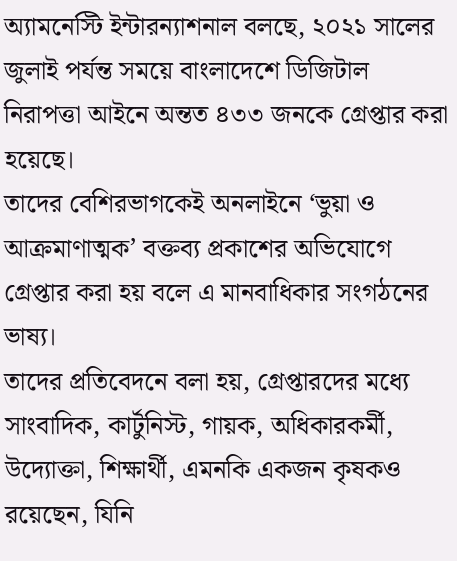অ্যামনেস্টি ইন্টারন্যাশনাল বলছে, ২০২১ সালের জুলাই পর্যন্ত সময়ে বাংলাদেশে ডিজিটাল নিরাপত্তা আইনে অন্তত ৪৩৩ জনকে গ্রেপ্তার করা হয়েছে।
তাদের বেশিরভাগকেই অনলাইনে ‘ভুয়া ও আক্রমাণাত্মক’ বক্তব্য প্রকাশের অভিযোগে গ্রেপ্তার করা হয় বলে এ মানবাধিকার সংগঠনের ভাষ্য।
তাদের প্রতিবেদনে বলা হয়, গ্রেপ্তারদের মধ্যে সাংবাদিক, কার্টুনিস্ট, গায়ক, অধিকারকর্মী, উদ্যোক্তা, শিক্ষার্থী, এমনকি একজন কৃষকও রয়েছেন, যিনি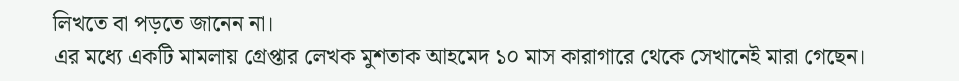লিখতে বা পড়তে জানেন না।
এর মধ্যে একটি মামলায় গ্রেপ্তার লেখক মুশতাক আহমেদ ১০ মাস কারাগারে থেকে সেখানেই মারা গেছেন।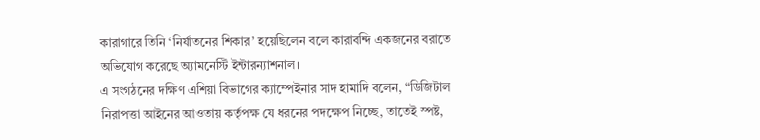কারাগারে তিনি ‘নির্যাতনের শিকার’ হয়েছিলেন বলে কারাবন্দি একজনের বরাতে অভিযোগ করেছে অ্যামনেস্টি ইন্টারন্যাশনাল।
এ সংগঠনের দক্ষিণ এশিয়া বিভাগের ক্যাম্পেইনার সাদ হামাদি বলেন, “ডিজিটাল নিরাপত্তা আইনের আওতায় কর্তৃপক্ষ যে ধরনের পদক্ষেপ নিচ্ছে, তাতেই স্পষ্ট,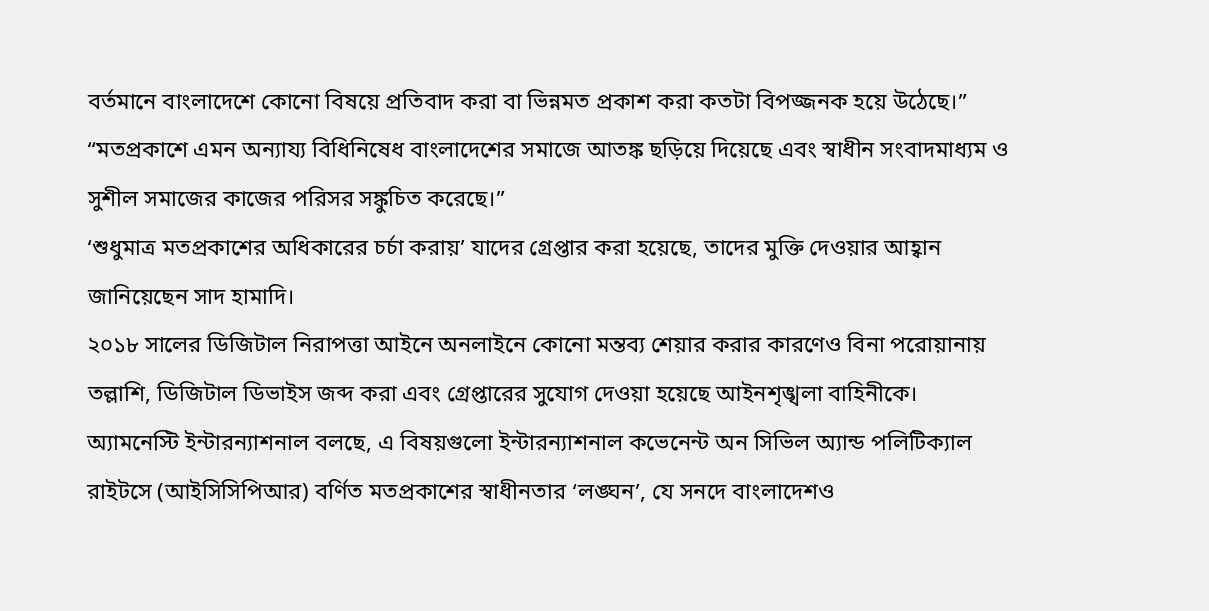বর্তমানে বাংলাদেশে কোনো বিষয়ে প্রতিবাদ করা বা ভিন্নমত প্রকাশ করা কতটা বিপজ্জনক হয়ে উঠেছে।”
“মতপ্রকাশে এমন অন্যায্য বিধিনিষেধ বাংলাদেশের সমাজে আতঙ্ক ছড়িয়ে দিয়েছে এবং স্বাধীন সংবাদমাধ্যম ও সুশীল সমাজের কাজের পরিসর সঙ্কুচিত করেছে।”
‘শুধুমাত্র মতপ্রকাশের অধিকারের চর্চা করায়’ যাদের গ্রেপ্তার করা হয়েছে, তাদের মুক্তি দেওয়ার আহ্বান জানিয়েছেন সাদ হামাদি।
২০১৮ সালের ডিজিটাল নিরাপত্তা আইনে অনলাইনে কোনো মন্তব্য শেয়ার করার কারণেও বিনা পরোয়ানায় তল্লাশি, ডিজিটাল ডিভাইস জব্দ করা এবং গ্রেপ্তারের সুযোগ দেওয়া হয়েছে আইনশৃঙ্খলা বাহিনীকে।
অ্যামনেস্টি ইন্টারন্যাশনাল বলছে, এ বিষয়গুলো ইন্টারন্যাশনাল কভেনেন্ট অন সিভিল অ্যান্ড পলিটিক্যাল রাইটসে (আইসিসিপিআর) বর্ণিত মতপ্রকাশের স্বাধীনতার ‘লঙ্ঘন’, যে সনদে বাংলাদেশও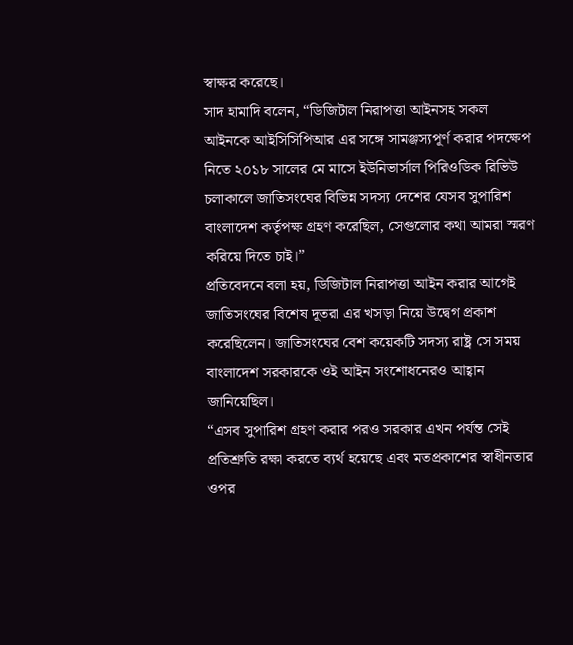স্বাক্ষর করেছে।
সাদ হামাদি বলেন, “ডিজিটাল নিরাপত্তা আইনসহ সকল আইনকে আইসিসিপিআর এর সঙ্গে সামঞ্জস্যপূর্ণ করার পদক্ষেপ নিতে ২০১৮ সালের মে মাসে ইউনিভার্সাল পিরিওডিক রিভিউ চলাকালে জাতিসংঘের বিভিন্ন সদস্য দেশের যেসব সুপারিশ বাংলাদেশ কর্তৃপক্ষ গ্রহণ করেছিল, সেগুলোর কথা আমরা স্মরণ করিয়ে দিতে চাই।”
প্রতিবেদনে বলা হয়, ডিজিটাল নিরাপত্তা আইন করার আগেই জাতিসংঘের বিশেষ দূতরা এর খসড়া নিয়ে উদ্বেগ প্রকাশ করেছিলেন। জাতিসংঘের বেশ কয়েকটি সদস্য রাষ্ট্র সে সময় বাংলাদেশ সরকারকে ওই আইন সংশোধনেরও আহ্বান জানিয়েছিল।
“এসব সুপারিশ গ্রহণ করার পরও সরকার এখন পর্যন্ত সেই প্রতিশ্রুতি রক্ষা করতে ব্যর্থ হয়েছে এবং মতপ্রকাশের স্বাধীনতার ওপর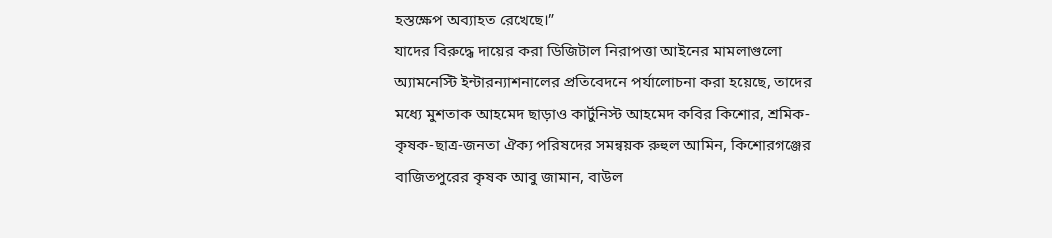হস্তক্ষেপ অব্যাহত রেখেছে।”
যাদের বিরুদ্ধে দায়ের করা ডিজিটাল নিরাপত্তা আইনের মামলাগুলো অ্যামনেস্টি ইন্টারন্যাশনালের প্রতিবেদনে পর্যালোচনা করা হয়েছে, তাদের মধ্যে মুশতাক আহমেদ ছাড়াও কার্টুনিস্ট আহমেদ কবির কিশোর, শ্রমিক-কৃষক-ছাত্র-জনতা ঐক্য পরিষদের সমন্বয়ক রুহুল আমিন, কিশোরগঞ্জের বাজিতপুরের কৃষক আবু জামান, বাউল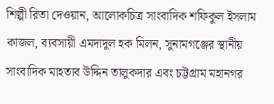শিল্পী রিতা দেওয়ান, আলোকচিত্র সাংবাদিক শফিকুল ইসলাম কাজল, ব্যবসায়ী এমদাদুল হক মিলন, সুনামগঞ্জের স্থানীয় সাংবাদিক মাহতাব উদ্দিন তালুকদার এবং চট্টগ্রাম মহানগর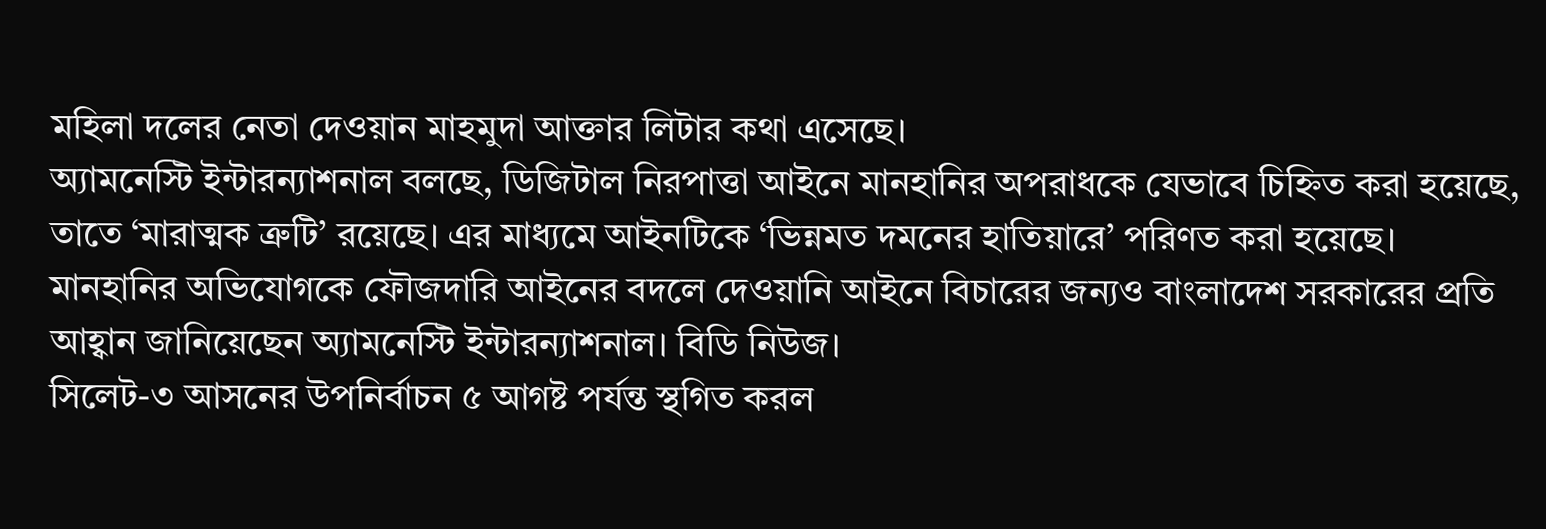মহিলা দলের নেতা দেওয়ান মাহমুদা আক্তার লিটার কথা এসেছে।
অ্যামনেস্টি ইন্টারন্যাশনাল বলছে, ডিজিটাল নিরপাত্তা আইনে মানহানির অপরাধকে যেভাবে চিহ্নিত করা হয়েছে, তাতে ‘মারাত্মক ত্রুটি’ রয়েছে। এর মাধ্যমে আইনটিকে ‘ভিন্নমত দমনের হাতিয়ারে’ পরিণত করা হয়েছে।
মানহানির অভিযোগকে ফৌজদারি আইনের বদলে দেওয়ানি আইনে বিচারের জন্যও বাংলাদেশ সরকারের প্রতি আহ্বান জানিয়েছেন অ্যামনেস্টি ইন্টারন্যাশনাল। বিডি নিউজ।
সিলেট-৩ আসনের উপনির্বাচন ৫ আগষ্ট পর্যন্ত স্থগিত করল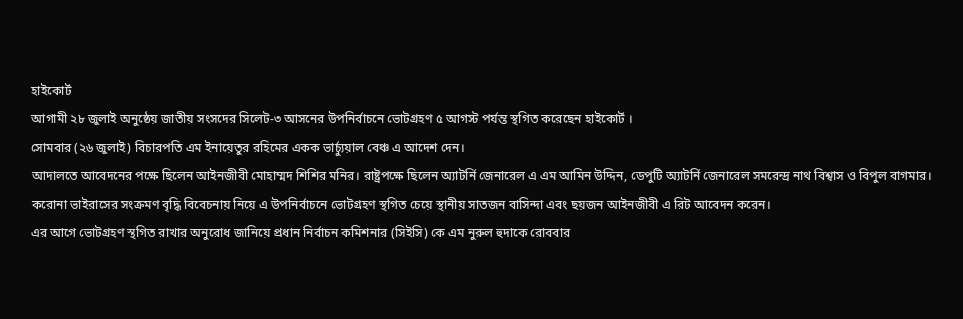হাইকোর্ট
আগামী ২৮ জুলাই অনুষ্ঠেয় জাতীয় সংসদের সিলেট-৩ আসনের উপনির্বাচনে ভোটগ্রহণ ৫ আগস্ট পর্যন্ত স্থগিত করেছেন হাইকোর্ট ।
সোমবার (২৬ জুলাই) বিচারপতি এম ইনায়েতুর রহিমের একক ভার্চ্যুয়াল বেঞ্চ এ আদেশ দেন।
আদালতে আবেদনের পক্ষে ছিলেন আইনজীবী মোহাম্মদ শিশির মনির। রাষ্ট্রপক্ষে ছিলেন অ্যাটর্নি জেনারেল এ এম আমিন উদ্দিন, ডেপুটি অ্যাটর্নি জেনারেল সমরেন্দ্র নাথ বিশ্বাস ও বিপুল বাগমার।
করোনা ভাইরাসের সংক্রমণ বৃদ্ধি বিবেচনায় নিয়ে এ উপনির্বাচনে ভোটগ্রহণ স্থগিত চেয়ে স্থানীয় সাতজন বাসিন্দা এবং ছয়জন আইনজীবী এ রিট আবেদন করেন।
এর আগে ভোটগ্রহণ স্থগিত রাখার অনুরোধ জানিয়ে প্রধান নির্বাচন কমিশনার (সিইসি) কে এম নুরুল হুদাকে রোববার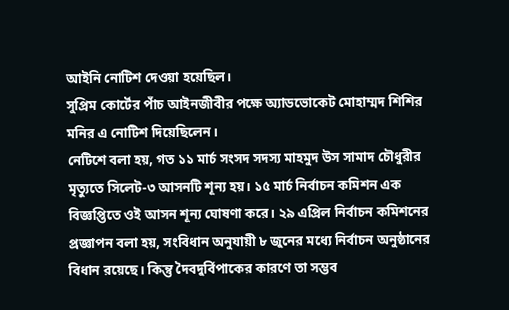আইনি নোটিশ দেওয়া হয়েছিল।
সুপ্রিম কোর্টের পাঁচ আইনজীবীর পক্ষে অ্যাডভোকেট মোহাম্মদ শিশির মনির এ নোটিশ দিয়েছিলেন।
নেটিশে বলা হয়, গত ১১ মার্চ সংসদ সদস্য মাহমুদ উস সামাদ চৌধুরীর মৃত্যুতে সিলেট-৩ আসনটি শূন্য হয়। ১৫ মার্চ নির্বাচন কমিশন এক বিজ্ঞপ্তিতে ওই আসন শূন্য ঘোষণা করে। ২৯ এপ্রিল নির্বাচন কমিশনের প্রজ্ঞাপন বলা হয়, সংবিধান অনুযায়ী ৮ জুনের মধ্যে নির্বাচন অনুষ্ঠানের বিধান রয়েছে। কিন্তু দৈবদুর্বিপাকের কারণে তা সম্ভব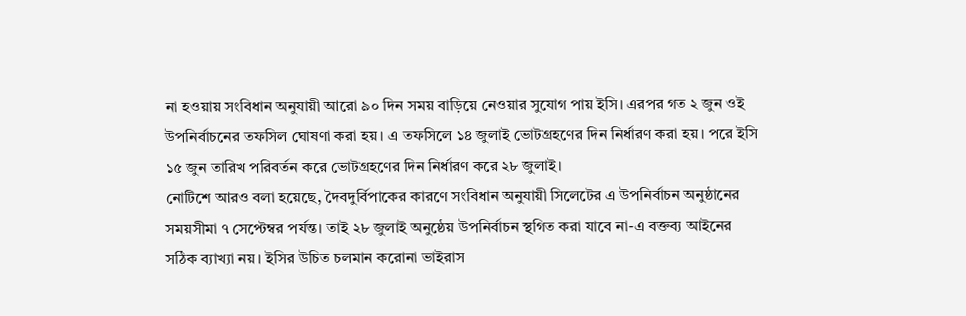না হওয়ায় সংবিধান অনুযায়ী আরো ৯০ দিন সময় বাড়িয়ে নেওয়ার সুযোগ পায় ইসি। এরপর গত ২ জুন ওই উপনির্বাচনের তফসিল ঘোষণা করা হয়। এ তফসিলে ১৪ জুলাই ভোটগ্রহণের দিন নির্ধারণ করা হয়। পরে ইসি ১৫ জুন তারিখ পরিবর্তন করে ভোটগ্রহণের দিন নির্ধারণ করে ২৮ জুলাই।
নোটিশে আরও বলা হয়েছে, দৈবদুর্বিপাকের কারণে সংবিধান অনুযায়ী সিলেটের এ উপনির্বাচন অনুষ্ঠানের সময়সীমা ৭ সেপ্টেম্বর পর্যন্ত। তাই ২৮ জুলাই অনুষ্ঠেয় উপনির্বাচন স্থগিত করা যাবে না-এ বক্তব্য আইনের সঠিক ব্যাখ্যা নয়। ইসির উচিত চলমান করোনা ভাইরাস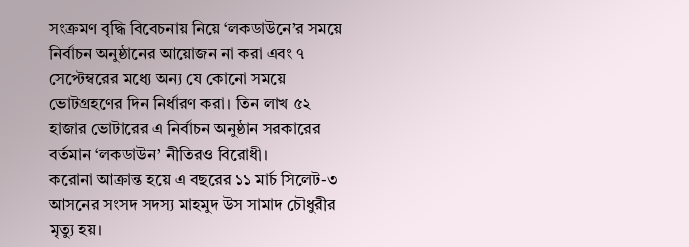সংক্রমণ বৃদ্ধি বিবেচনায় নিয়ে ‘লকডাউনে’র সময়ে নির্বাচন অনুষ্ঠানের আয়োজন না করা এবং ৭ সেপ্টেম্বরের মধ্যে অন্য যে কোনো সময়ে ভোটগ্রহণের দিন নির্ধারণ করা। তিন লাখ ৫২
হাজার ভোটারের এ নির্বাচন অনুষ্ঠান সরকারের বর্তমান ‘লকডাউন’ নীতিরও বিরোধী।
করোনা আক্রান্ত হয়ে এ বছরের ১১ মার্চ সিলেট-৩ আসনের সংসদ সদস্য মাহমুদ উস সামাদ চৌধুরীর মৃত্যু হয়।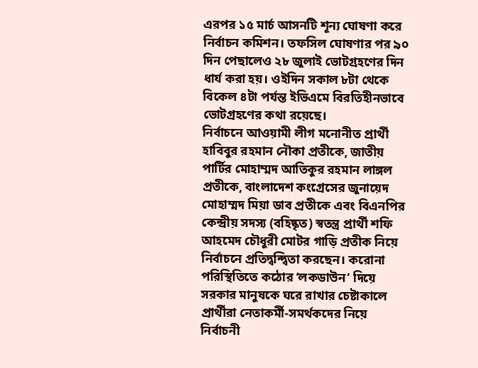এরপর ১৫ মার্চ আসনটি শূন্য ঘোষণা করে নির্বাচন কমিশন। তফসিল ঘোষণার পর ৯০ দিন পেছালেও ২৮ জুলাই ভোটগ্রহণের দিন ধার্য করা হয়। ওইদিন সকাল ৮টা থেকে বিকেল ৪টা পর্যন্ত ইভিএমে বিরতিহীনভাবে ভোটগ্রহণের কথা রয়েছে।
নির্বাচনে আওয়ামী লীগ মনোনীত প্রার্থী হাবিবুর রহমান নৌকা প্রতীকে, জাতীয় পার্টির মোহাম্মদ আতিকুর রহমান লাঙ্গল প্রতীকে, বাংলাদেশ কংগ্রেসের জুনায়েদ মোহাম্মদ মিয়া ডাব প্রতীকে এবং বিএনপির কেন্দ্রীয় সদস্য (বহিষ্কৃত) স্বতন্ত্র প্রার্থী শফি আহমেদ চৌধুরী মোটর গাড়ি প্রতীক নিয়ে নির্বাচনে প্রতিদ্বন্দ্বিতা করছেন। করোনা পরিস্থিতিতে কঠোর ‘লকডাউন’ দিয়ে সরকার মানুষকে ঘরে রাখার চেষ্টাকালে প্রার্থীরা নেতাকর্মী-সমর্থকদের নিয়ে নির্বাচনী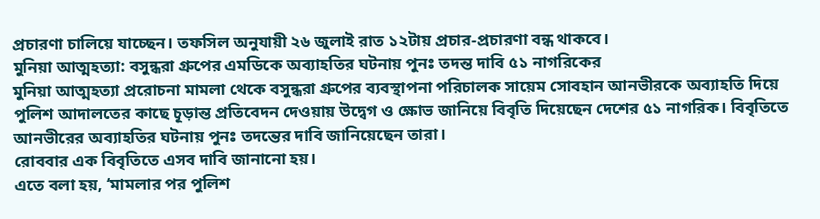প্রচারণা চালিয়ে যাচ্ছেন। তফসিল অনুযায়ী ২৬ জুলাই রাত ১২টায় প্রচার-প্রচারণা বন্ধ থাকবে।
মুনিয়া আত্মহত্যা: বসুন্ধরা গ্রুপের এমডিকে অব্যাহতির ঘটনায় পুনঃ তদন্ত দাবি ৫১ নাগরিকের
মুনিয়া আত্মহত্যা প্ররোচনা মামলা থেকে বসুন্ধরা গ্রুপের ব্যবস্থাপনা পরিচালক সায়েম সোবহান আনভীরকে অব্যাহতি দিয়ে পুলিশ আদালতের কাছে চূড়ান্ত প্রতিবেদন দেওয়ায় উদ্বেগ ও ক্ষোভ জানিয়ে বিবৃতি দিয়েছেন দেশের ৫১ নাগরিক। বিবৃতিতে আনভীরের অব্যাহতির ঘটনায় পুনঃ তদন্তের দাবি জানিয়েছেন তারা।
রোববার এক বিবৃতিতে এসব দাবি জানানো হয়।
এতে বলা হয়, ‘মামলার পর পুলিশ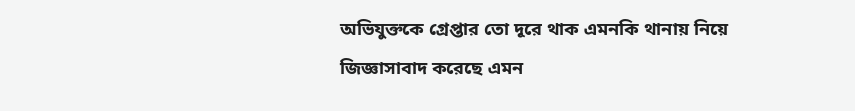অভিযুক্তকে গ্রেপ্তার তো দূরে থাক এমনকি থানায় নিয়ে জিজ্ঞাসাবাদ করেছে এমন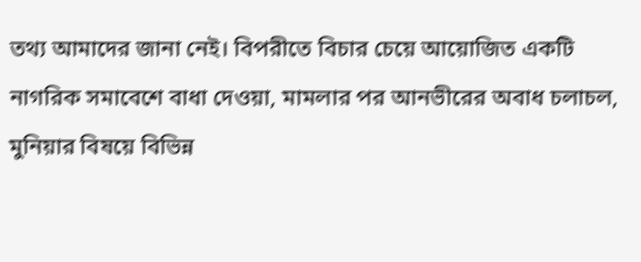তথ্য আমাদের জানা নেই। বিপরীতে বিচার চেয়ে আয়োজিত একটি নাগরিক সমাবেশে বাধা দেওয়া, মামলার পর আনভীরের অবাধ চলাচল, মুনিয়ার বিষয়ে বিভিন্ন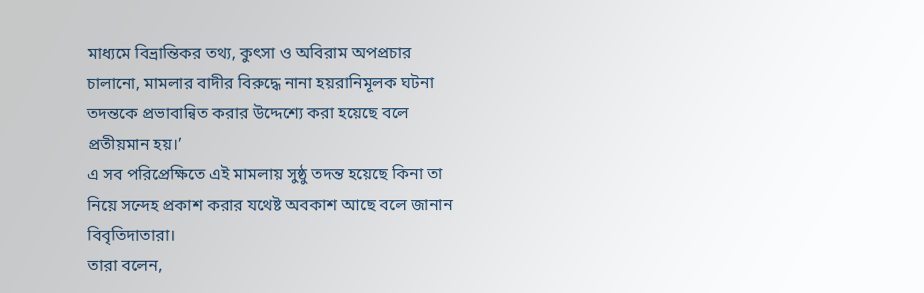মাধ্যমে বিভ্রান্তিকর তথ্য, কুৎসা ও অবিরাম অপপ্রচার চালানো, মামলার বাদীর বিরুদ্ধে নানা হয়রানিমূলক ঘটনা তদন্তকে প্রভাবান্বিত করার উদ্দেশ্যে করা হয়েছে বলে প্রতীয়মান হয়।’
এ সব পরিপ্রেক্ষিতে এই মামলায় সুষ্ঠু তদন্ত হয়েছে কিনা তা নিয়ে সন্দেহ প্রকাশ করার যথেষ্ট অবকাশ আছে বলে জানান বিবৃতিদাতারা।
তারা বলেন,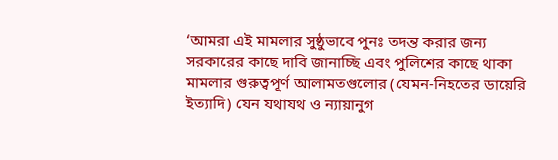‘আমরা এই মামলার সুষ্ঠুভাবে পুনঃ তদন্ত করার জন্য সরকারের কাছে দাবি জানাচ্ছি এবং পুলিশের কাছে থাকা মামলার গুরুত্বপূর্ণ আলামতগুলোর (যেমন-নিহতের ডায়েরি ইত্যাদি) যেন যথাযথ ও ন্যায়ানুগ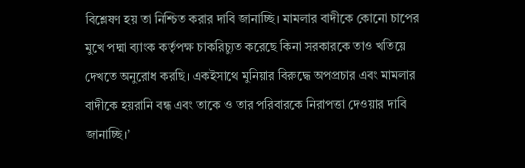বিশ্লেষণ হয় তা নিশ্চিত করার দাবি জানাচ্ছি। মামলার বাদীকে কোনো চাপের মুখে পদ্মা ব্যাংক কর্তৃপক্ষ চাকরিচ্যুত করেছে কিনা সরকারকে তাও খতিয়ে দেখতে অনুরোধ করছি। একইসাথে মুনিয়ার বিরুদ্ধে অপপ্রচার এবং মামলার বাদীকে হয়রানি বন্ধ এবং তাকে ও তার পরিবারকে নিরাপত্তা দেওয়ার দাবি জানাচ্ছি।’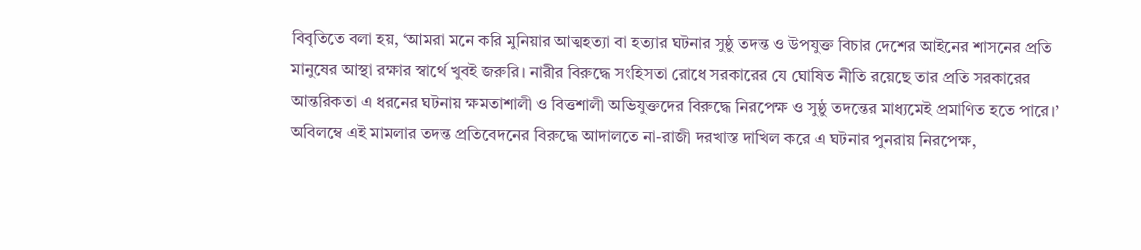বিবৃতিতে বলা হয়, ‘আমরা মনে করি মুনিয়ার আত্মহত্যা বা হত্যার ঘটনার সুষ্ঠু তদন্ত ও উপযুক্ত বিচার দেশের আইনের শাসনের প্রতি মানুষের আস্থা রক্ষার স্বার্থে খুবই জরুরি। নারীর বিরুদ্ধে সংহিসতা রোধে সরকারের যে ঘোষিত নীতি রয়েছে তার প্রতি সরকারের আন্তরিকতা এ ধরনের ঘটনায় ক্ষমতাশালী ও বিত্তশালী অভিযুক্তদের বিরুদ্ধে নিরপেক্ষ ও সুষ্ঠু তদন্তের মাধ্যমেই প্রমাণিত হতে পারে।’
অবিলম্বে এই মামলার তদন্ত প্রতিবেদনের বিরুদ্ধে আদালতে না-রাজী দরখাস্ত দাখিল করে এ ঘটনার পুনরায় নিরপেক্ষ,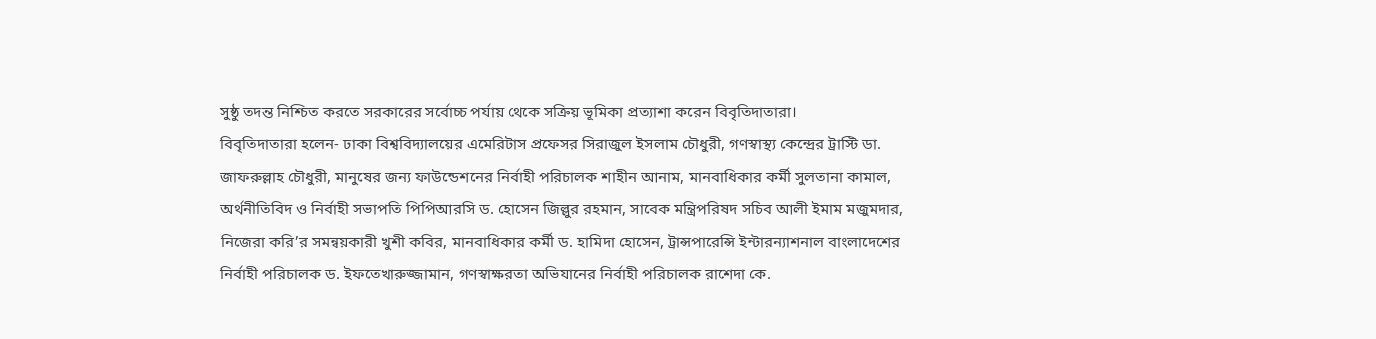সুষ্ঠু তদন্ত নিশ্চিত করতে সরকারের সর্বোচ্চ পর্যায় থেকে সক্রিয় ভূমিকা প্রত্যাশা করেন বিবৃতিদাতারা।
বিবৃতিদাতারা হলেন- ঢাকা বিশ্ববিদ্যালয়ের এমেরিটাস প্রফেসর সিরাজুল ইসলাম চৌধুরী, গণস্বাস্থ্য কেন্দ্রের ট্রাস্টি ডা. জাফরুল্লাহ চৌধুরী, মানুষের জন্য ফাউন্ডেশনের নির্বাহী পরিচালক শাহীন আনাম, মানবাধিকার কর্মী সুলতানা কামাল, অর্থনীতিবিদ ও নির্বাহী সভাপতি পিপিআরসি ড. হোসেন জিল্লুর রহমান, সাবেক মন্ত্রিপরিষদ সচিব আলী ইমাম মজুমদার, নিজেরা করি’র সমন্বয়কারী খুশী কবির, মানবাধিকার কর্মী ড. হামিদা হোসেন, ট্রান্সপারেন্সি ইন্টারন্যাশনাল বাংলাদেশের নির্বাহী পরিচালক ড. ইফতেখারুজ্জামান, গণস্বাক্ষরতা অভিযানের নির্বাহী পরিচালক রাশেদা কে.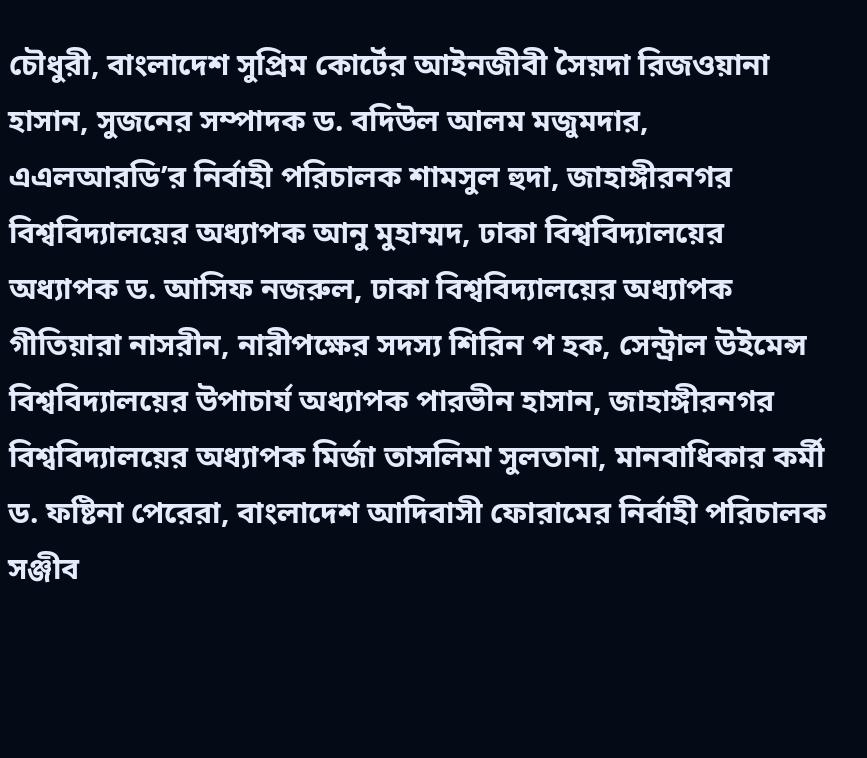চৌধুরী, বাংলাদেশ সুপ্রিম কোর্টের আইনজীবী সৈয়দা রিজওয়ানা হাসান, সুজনের সম্পাদক ড. বদিউল আলম মজুমদার, এএলআরডি’র নির্বাহী পরিচালক শামসুল হুদা, জাহাঙ্গীরনগর বিশ্ববিদ্যালয়ের অধ্যাপক আনু মুহাম্মদ, ঢাকা বিশ্ববিদ্যালয়ের অধ্যাপক ড. আসিফ নজরুল, ঢাকা বিশ্ববিদ্যালয়ের অধ্যাপক গীতিয়ারা নাসরীন, নারীপক্ষের সদস্য শিরিন প হক, সেন্ট্রাল উইমেন্স বিশ্ববিদ্যালয়ের উপাচার্য অধ্যাপক পারভীন হাসান, জাহাঙ্গীরনগর বিশ্ববিদ্যালয়ের অধ্যাপক মির্জা তাসলিমা সুলতানা, মানবাধিকার কর্মী ড. ফষ্টিনা পেরেরা, বাংলাদেশ আদিবাসী ফোরামের নির্বাহী পরিচালক সঞ্জীব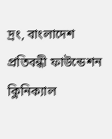দ্রং, বাংলাদেশ প্রতিবন্ধী ফাউন্ডেশন ক্লিনিক্যাল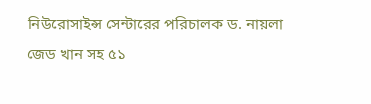নিউরোসাইন্স সেন্টারের পরিচালক ড. নায়লা জেড খান সহ ৫১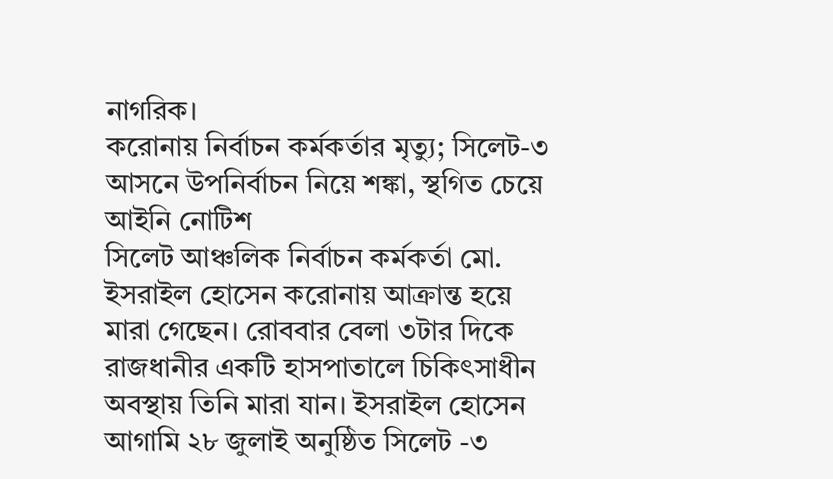নাগরিক।
করোনায় নির্বাচন কর্মকর্তার মৃত্যু; সিলেট-৩ আসনে উপনির্বাচন নিয়ে শঙ্কা, স্থগিত চেয়ে আইনি নোটিশ
সিলেট আঞ্চলিক নির্বাচন কর্মকর্তা মো. ইসরাইল হোসেন করোনায় আক্রান্ত হয়ে মারা গেছেন। রোববার বেলা ৩টার দিকে রাজধানীর একটি হাসপাতালে চিকিৎসাধীন অবস্থায় তিনি মারা যান। ইসরাইল হোসেন আগামি ২৮ জুলাই অনুষ্ঠিত সিলেট -৩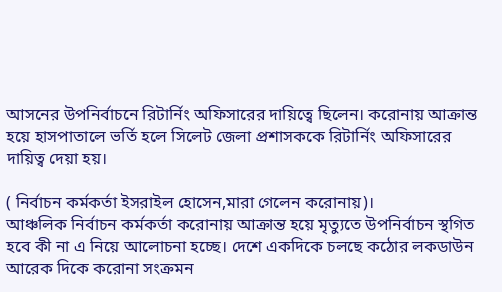আসনের উপনির্বাচনে রিটার্নিং অফিসারের দায়িত্বে ছিলেন। করোনায় আক্রান্ত হয়ে হাসপাতালে ভর্তি হলে সিলেট জেলা প্রশাসককে রিটার্নিং অফিসারের দায়িত্ব দেয়া হয়।

( নির্বাচন কর্মকর্তা ইসরাইল হোসেন,মারা গেলেন করোনায়)।
আঞ্চলিক নির্বাচন কর্মকর্তা করোনায় আক্রান্ত হয়ে মৃত্যুতে উপনির্বাচন স্থগিত হবে কী না এ নিয়ে আলোচনা হচ্ছে। দেশে একদিকে চলছে কঠোর লকডাউন আরেক দিকে করোনা সংক্রমন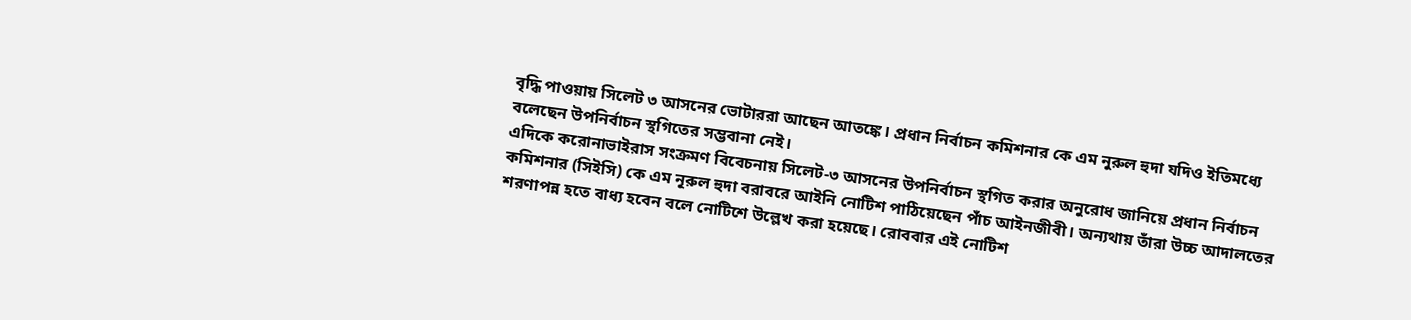বৃদ্ধি পাওয়ায় সিলেট ৩ আসনের ভোটাররা আছেন আতঙ্কে। প্রধান নির্বাচন কমিশনার কে এম নুরুল হুদা যদিও ইতিমধ্যে বলেছেন উপনির্বাচন স্থগিতের সম্ভবানা নেই।
এদিকে করোনাভাইরাস সংক্রমণ বিবেচনায় সিলেট-৩ আসনের উপনির্বাচন স্থগিত করার অনুরোধ জানিয়ে প্রধান নির্বাচন কমিশনার (সিইসি) কে এম নূরুল হুদা বরাবরে আইনি নোটিশ পাঠিয়েছেন পাঁচ আইনজীবী। অন্যথায় তাঁরা উচ্চ আদালতের শরণাপন্ন হতে বাধ্য হবেন বলে নোটিশে উল্লেখ করা হয়েছে। রোববার এই নোটিশ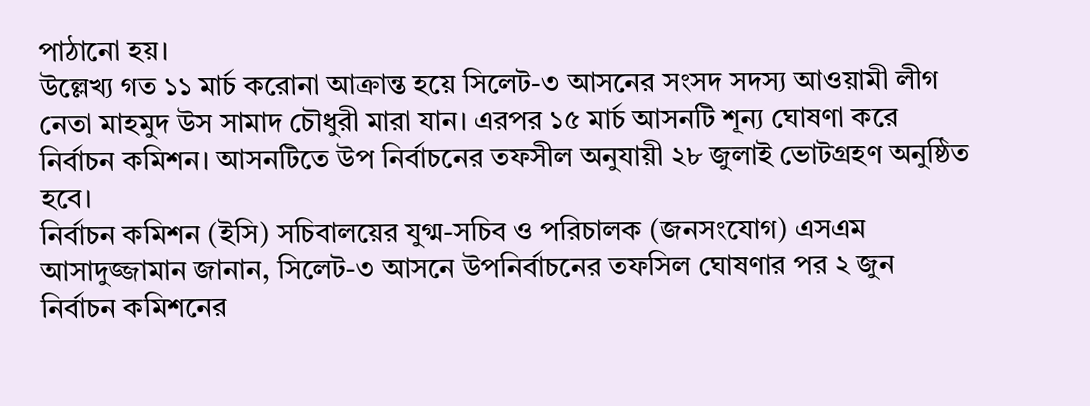পাঠানো হয়।
উল্লেখ্য গত ১১ মার্চ করোনা আক্রান্ত হয়ে সিলেট-৩ আসনের সংসদ সদস্য আওয়ামী লীগ নেতা মাহমুদ উস সামাদ চৌধুরী মারা যান। এরপর ১৫ মার্চ আসনটি শূন্য ঘোষণা করে নির্বাচন কমিশন। আসনটিতে উপ নির্বাচনের তফসীল অনুযায়ী ২৮ জুলাই ভোটগ্রহণ অনুষ্ঠিত হবে।
নির্বাচন কমিশন (ইসি) সচিবালয়ের যুগ্ম-সচিব ও পরিচালক (জনসংযোগ) এসএম আসাদুজ্জামান জানান, সিলেট-৩ আসনে উপনির্বাচনের তফসিল ঘোষণার পর ২ জুন নির্বাচন কমিশনের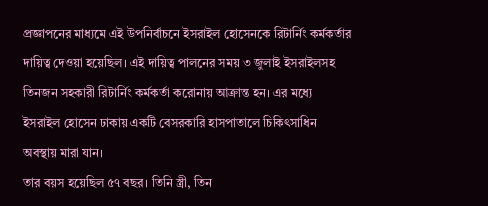প্রজ্ঞাপনের মাধ্যমে এই উপনির্বাচনে ইসরাইল হোসেনকে রিটার্নিং কর্মকর্তার দায়িত্ব দেওয়া হয়েছিল। এই দায়িত্ব পালনের সময় ৩ জুলাই ইসরাইলসহ তিনজন সহকারী রিটার্নিং কর্মকর্তা করোনায় আক্রান্ত হন। এর মধ্যে ইসরাইল হোসেন ঢাকায় একটি বেসরকারি হাসপাতালে চিকিৎসাধিন অবস্থায় মারা যান।
তার বয়স হয়েছিল ৫৭ বছর। তিনি স্ত্রী, তিন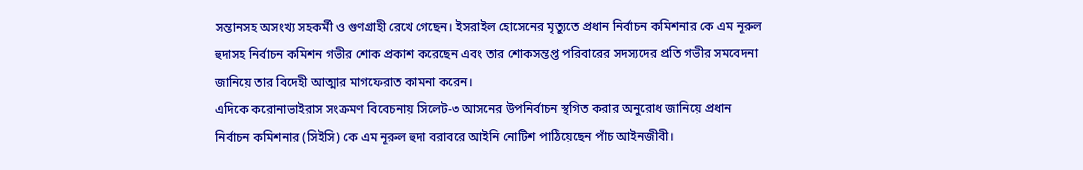সন্তানসহ অসংখ্য সহকর্মী ও গুণগ্রাহী রেখে গেছেন। ইসরাইল হোসেনের মৃত্যুতে প্রধান নির্বাচন কমিশনার কে এম নূরুল হুদাসহ নির্বাচন কমিশন গভীর শোক প্রকাশ করেছেন এবং তার শোকসন্তপ্ত পরিবারের সদস্যদের প্রতি গভীর সমবেদনা জানিয়ে তার বিদেহী আত্মার মাগফেরাত কামনা করেন।
এদিকে করোনাভাইরাস সংক্রমণ বিবেচনায় সিলেট-৩ আসনের উপনির্বাচন স্থগিত করার অনুরোধ জানিয়ে প্রধান নির্বাচন কমিশনার (সিইসি) কে এম নূরুল হুদা বরাবরে আইনি নোটিশ পাঠিয়েছেন পাঁচ আইনজীবী।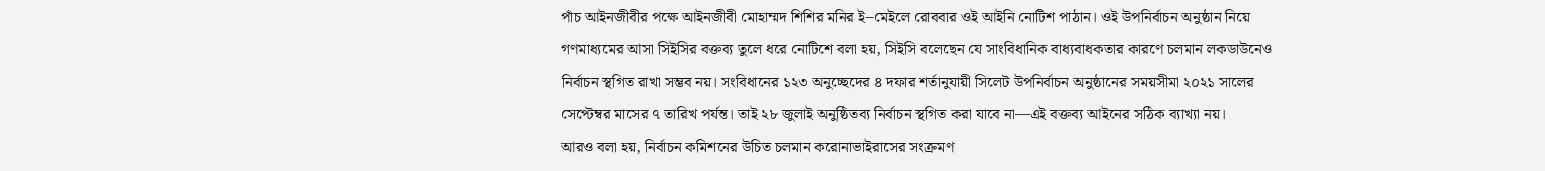পাঁচ আইনজীবীর পক্ষে আইনজীবী মোহাম্মদ শিশির মনির ই–মেইলে রোববার ওই আইনি নোটিশ পাঠান। ওই উপনির্বাচন অনুষ্ঠান নিয়ে গণমাধ্যমের আসা সিইসির বক্তব্য তুলে ধরে নোটিশে বলা হয়, সিইসি বলেছেন যে সাংবিধানিক বাধ্যবাধকতার কারণে চলমান লকডাউনেও নির্বাচন স্থগিত রাখা সম্ভব নয়। সংবিধানের ১২৩ অনুচ্ছেদের ৪ দফার শর্তানুযায়ী সিলেট উপনির্বাচন অনুষ্ঠানের সময়সীমা ২০২১ সালের সেপ্টেম্বর মাসের ৭ তারিখ পর্যন্ত। তাই ২৮ জুলাই অনুষ্ঠিতব্য নির্বাচন স্থগিত করা যাবে না—এই বক্তব্য আইনের সঠিক ব্যাখ্যা নয়।
আরও বলা হয়, নির্বাচন কমিশনের উচিত চলমান করোনাভাইরাসের সংক্রমণ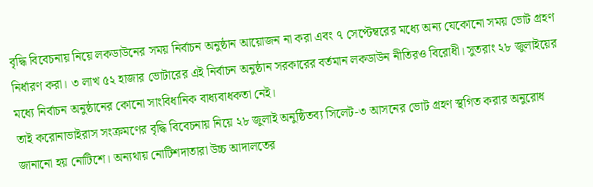বৃদ্ধি বিবেচনায় নিয়ে লকডাউনের সময় নির্বাচন অনুষ্ঠান আয়োজন না করা এবং ৭ সেপ্টেম্বরের মধ্যে অন্য যেকোনো সময় ভোট গ্রহণ নির্ধারণ করা। ৩ লাখ ৫২ হাজার ভোটারের এই নির্বাচন অনুষ্ঠান সরকারের বর্তমান লকডাউন নীতিরও বিরোধী। সুতরাং ২৮ জুলাইয়ের মধ্যে নির্বাচন অনুষ্ঠানের কোনো সাংবিধানিক বাধ্যবাধকতা নেই।
তাই করোনাভাইরাস সংক্রমণের বৃদ্ধি বিবেচনায় নিয়ে ২৮ জুলাই অনুষ্ঠিতব্য সিলেট-৩ আসনের ভোট গ্রহণ স্থগিত করার অনুরোধ জানানো হয় নোটিশে। অন্যথায় নোটিশদাতারা উচ্চ আদালতের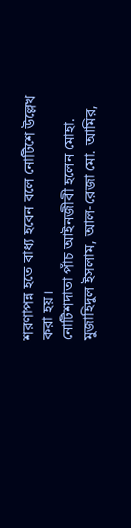শরণাপন্ন হতে বাধ্য হবেন বলে নোটিশে উল্লেখ করা হয়।
নোটিশদাতা পাঁচ আইনজীবী হলেন মোহা. মুজাহিদুল ইসলাম, আল-রেজা মো. আমির,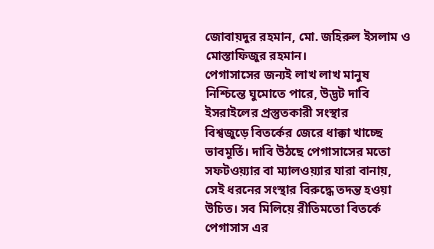জোবায়দুর রহমান, মো. জহিরুল ইসলাম ও মোস্তাফিজুর রহমান।
পেগাসাসের জন্যই লাখ লাখ মানুষ নিশ্চিন্তে ঘুমোতে পারে, উদ্ভট দাবি ইসরাইলের প্রস্তুতকারী সংস্থার
বিশ্বজুড়ে বিতর্কের জেরে ধাক্কা খাচ্ছে ভাবমূর্তি। দাবি উঠছে পেগাসাসের মতো সফটওয়্যার বা ম্যালওয়্যার যারা বানায়, সেই ধরনের সংস্থার বিরুদ্ধে তদন্ত হওয়া উচিত। সব মিলিয়ে রীতিমতো বিতর্কে পেগাসাস এর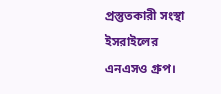প্রস্তুতকারী সংস্থা ইসরাইলের এনএসও গ্রুপ।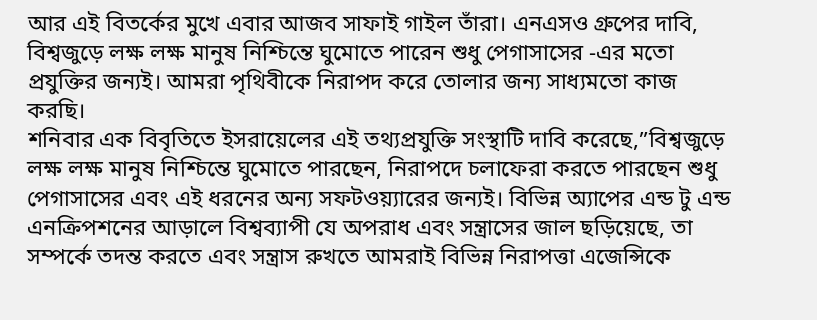আর এই বিতর্কের মুখে এবার আজব সাফাই গাইল তাঁরা। এনএসও গ্রুপের দাবি, বিশ্বজুড়ে লক্ষ লক্ষ মানুষ নিশ্চিন্তে ঘুমোতে পারেন শুধু পেগাসাসের -এর মতো প্রযুক্তির জন্যই। আমরা পৃথিবীকে নিরাপদ করে তোলার জন্য সাধ্যমতো কাজ করছি।
শনিবার এক বিবৃতিতে ইসরায়েলের এই তথ্যপ্রযুক্তি সংস্থাটি দাবি করেছে,”বিশ্বজুড়ে লক্ষ লক্ষ মানুষ নিশ্চিন্তে ঘুমোতে পারছেন, নিরাপদে চলাফেরা করতে পারছেন শুধু পেগাসাসের এবং এই ধরনের অন্য সফটওয়্যারের জন্যই। বিভিন্ন অ্যাপের এন্ড টু এন্ড এনক্রিপশনের আড়ালে বিশ্বব্যাপী যে অপরাধ এবং সন্ত্রাসের জাল ছড়িয়েছে, তা সম্পর্কে তদন্ত করতে এবং সন্ত্রাস রুখতে আমরাই বিভিন্ন নিরাপত্তা এজেন্সিকে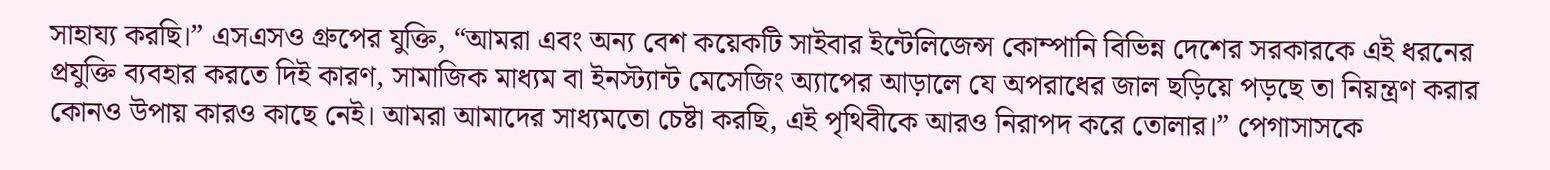সাহায্য করছি।” এসএসও গ্রুপের যুক্তি, “আমরা এবং অন্য বেশ কয়েকটি সাইবার ইন্টেলিজেন্স কোম্পানি বিভিন্ন দেশের সরকারকে এই ধরনের প্রযুক্তি ব্যবহার করতে দিই কারণ, সামাজিক মাধ্যম বা ইনস্ট্যান্ট মেসেজিং অ্যাপের আড়ালে যে অপরাধের জাল ছড়িয়ে পড়ছে তা নিয়ন্ত্রণ করার কোনও উপায় কারও কাছে নেই। আমরা আমাদের সাধ্যমতো চেষ্টা করছি, এই পৃথিবীকে আরও নিরাপদ করে তোলার।” পেগাসাসকে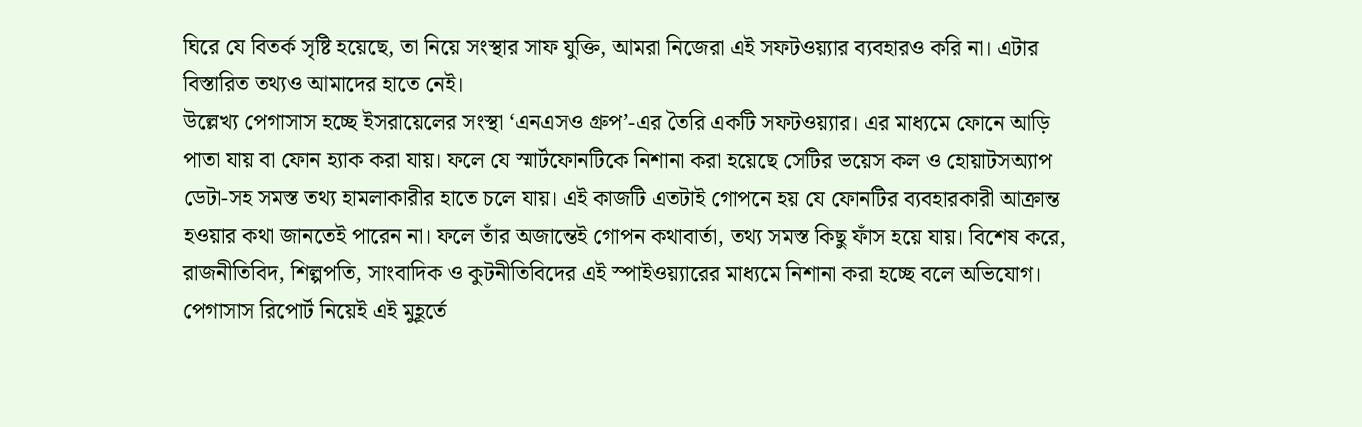ঘিরে যে বিতর্ক সৃষ্টি হয়েছে, তা নিয়ে সংস্থার সাফ যুক্তি, আমরা নিজেরা এই সফটওয়্যার ব্যবহারও করি না। এটার বিস্তারিত তথ্যও আমাদের হাতে নেই।
উল্লেখ্য পেগাসাস হচ্ছে ইসরায়েলের সংস্থা ‘এনএসও গ্রুপ’-এর তৈরি একটি সফটওয়্যার। এর মাধ্যমে ফোনে আড়ি পাতা যায় বা ফোন হ্যাক করা যায়। ফলে যে স্মার্টফোনটিকে নিশানা করা হয়েছে সেটির ভয়েস কল ও হোয়াটসঅ্যাপ ডেটা-সহ সমস্ত তথ্য হামলাকারীর হাতে চলে যায়। এই কাজটি এতটাই গোপনে হয় যে ফোনটির ব্যবহারকারী আক্রান্ত হওয়ার কথা জানতেই পারেন না। ফলে তাঁর অজান্তেই গোপন কথাবার্তা, তথ্য সমস্ত কিছু ফাঁস হয়ে যায়। বিশেষ করে, রাজনীতিবিদ, শিল্পপতি, সাংবাদিক ও কুটনীতিবিদের এই স্পাইওয়্যারের মাধ্যমে নিশানা করা হচ্ছে বলে অভিযোগ। পেগাসাস রিপোর্ট নিয়েই এই মুহূর্তে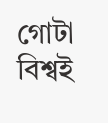গোটা বিশ্বই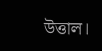উত্তাল।